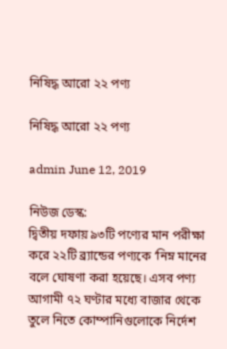নিষিদ্ধ আরো ২২ পণ্য

নিষিদ্ধ আরো ২২ পণ্য

admin June 12, 2019

নিউজ ডেস্ক:
দ্বিতীয় দফায় ৯৩টি পণ্যের মান পরীক্ষা করে ২২টি ব্র্যান্ডের পণ্যকে ‘নিম্ন মানের বলে ঘোষণা করা হয়েছে। এসব পণ্য আগামী ৭২ ঘণ্টার মধ্যে বাজার থেকে তুলে নিতে কোম্পানিগুলোকে নির্দেশ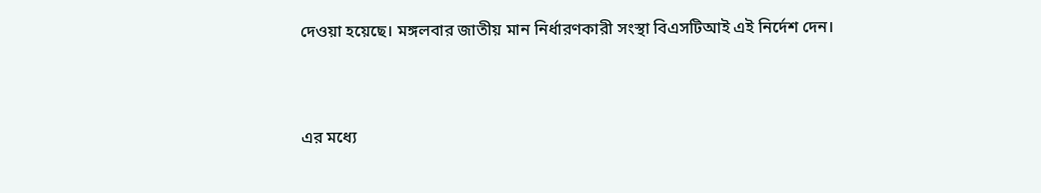দেওয়া হয়েছে। মঙ্গলবার জাতীয় মান নির্ধারণকারী সংস্থা বিএসটিআই এই নির্দেশ দেন।


এর মধ্যে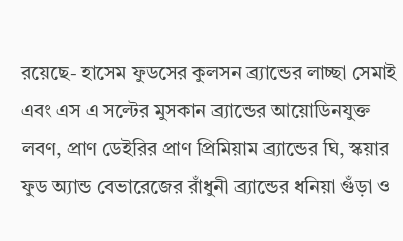রয়েছে- হাসেম ফুডসের কুলসন ব্র্যান্ডের লাচ্ছা সেমাই এবং এস এ সল্টের মুসকান ব্র্যান্ডের আয়োডিনযুক্ত লবণ, প্রাণ ডেইরির প্রাণ প্রিমিয়াম ব্র্যান্ডের ঘি, স্কয়ার ফুড অ্যান্ড বেভারেজের রাঁধুনী ব্র্যান্ডের ধনিয়া গুঁড়া ও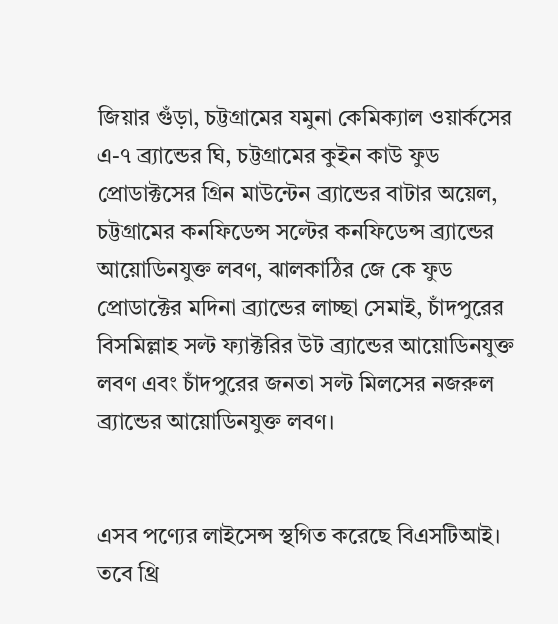জিয়ার গুঁড়া, চট্টগ্রামের যমুনা কেমিক্যাল ওয়ার্কসের এ-৭ ব্র্যান্ডের ঘি, চট্টগ্রামের কুইন কাউ ফুড প্রোডাক্টসের গ্রিন মাউন্টেন ব্র্যান্ডের বাটার অয়েল, চট্টগ্রামের কনফিডেন্স সল্টের কনফিডেন্স ব্র্যান্ডের আয়োডিনযুক্ত লবণ, ঝালকাঠির জে কে ফুড প্রোডাক্টের মদিনা ব্র্যান্ডের লাচ্ছা সেমাই, চাঁদপুরের বিসমিল্লাহ সল্ট ফ্যাক্টরির উট ব্র্যান্ডের আয়োডিনযুক্ত লবণ এবং চাঁদপুরের জনতা সল্ট মিলসের নজরুল ব্র্যান্ডের আয়োডিনযুক্ত লবণ।


এসব পণ্যের লাইসেন্স স্থগিত করেছে বিএসটিআই। তবে থ্রি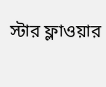স্টার ফ্লাওয়ার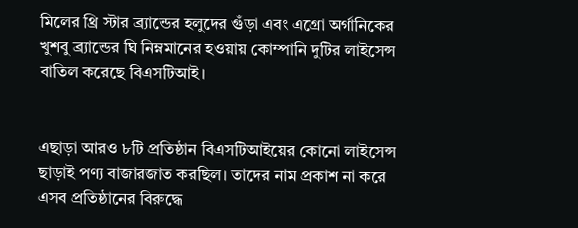মিলের থ্রি স্টার ব্র্যান্ডের হলুদের গুঁড়া এবং এগ্রো অর্গানিকের খুশবু ব্র্যান্ডের ঘি নিম্নমানের হওয়ায় কোম্পানি দুটির লাইসেন্স বাতিল করেছে বিএসটিআই।


এছাড়া আরও ৮টি প্রতিষ্ঠান বিএসটিআইয়ের কোনো লাইসেন্স ছাড়াই পণ্য বাজারজাত করছিল। তাদের নাম প্রকাশ না করে এসব প্রতিষ্ঠানের বিরুদ্ধে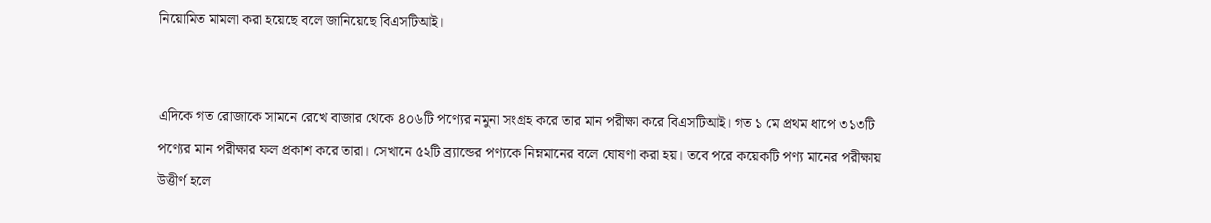নিয়োমিত মামলা করা হয়েছে বলে জানিয়েছে বিএসটিআই।


এদিকে গত রোজাকে সামনে রেখে বাজার থেকে ৪০৬টি পণ্যের নমুনা সংগ্রহ করে তার মান পরীক্ষা করে বিএসটিআই। গত ১ মে প্রথম ধাপে ৩১৩টি পণ্যের মান পরীক্ষার ফল প্রকাশ করে তারা। সেখানে ৫২টি ব্র্যান্ডের পণ্যকে নিম্নমানের বলে ঘোষণা করা হয়। তবে পরে কয়েকটি পণ্য মানের পরীক্ষায় উত্তীর্ণ হলে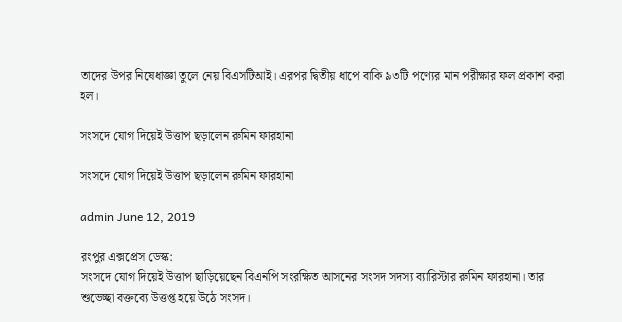তাদের উপর নিষেধাজ্ঞা তুলে নেয় বিএসটিআই। এরপর দ্বিতীয় ধাপে বাকি ৯৩টি পণ্যের মান পরীক্ষার ফল প্রকাশ করা হল।

সংসদে যোগ দিয়েই উত্তাপ ছড়ালেন রুমিন ফারহানা

সংসদে যোগ দিয়েই উত্তাপ ছড়ালেন রুমিন ফারহানা

admin June 12, 2019

রংপুর এক্সপ্রেস ডেস্ক:
সংসদে যোগ দিয়েই উত্তাপ ছাড়িয়েছেন বিএনপি সংরক্ষিত আসনের সংসদ সদস্য ব্যারিস্টার রুমিন ফারহানা। তার শুভেচ্ছা বক্তব্যে উত্তপ্ত হয়ে উঠে সংসদ।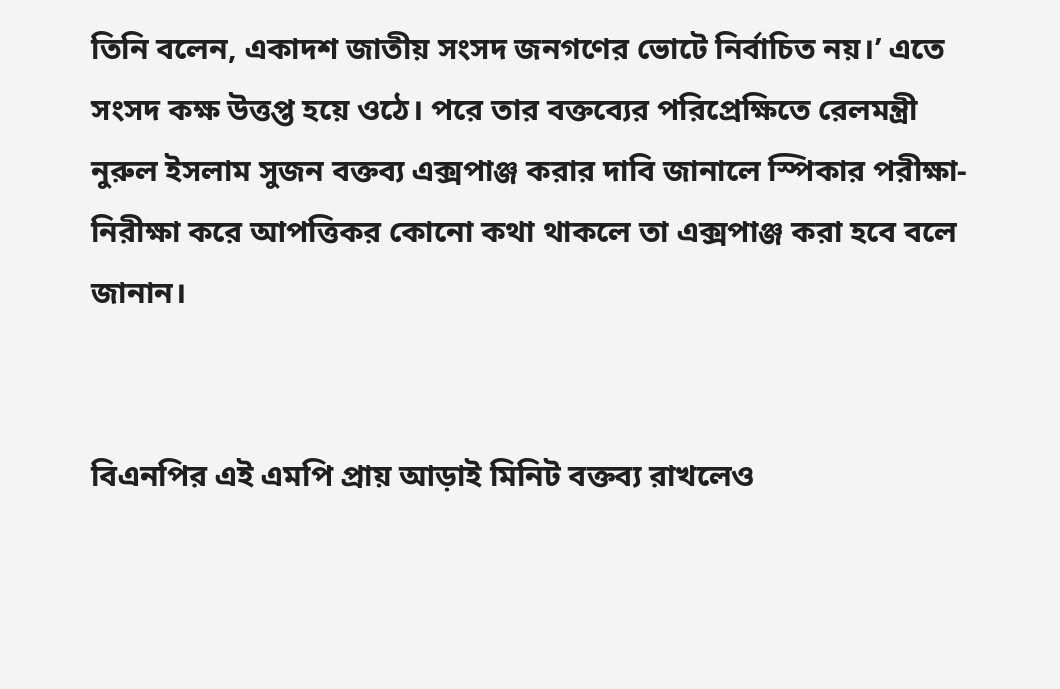তিনি বলেন, একাদশ জাতীয় সংসদ জনগণের ভোটে নির্বাচিত নয়।’ এতে সংসদ কক্ষ উত্তপ্ত হয়ে ওঠে। পরে তার বক্তব্যের পরিপ্রেক্ষিতে রেলমন্ত্রী নুরুল ইসলাম সুজন বক্তব্য এক্সপাঞ্জ করার দাবি জানালে স্পিকার পরীক্ষা-নিরীক্ষা করে আপত্তিকর কোনো কথা থাকলে তা এক্সপাঞ্জ করা হবে বলে জানান।


বিএনপির এই এমপি প্রায় আড়াই মিনিট বক্তব্য রাখলেও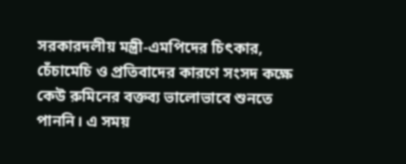সরকারদলীয় মন্ত্রী-এমপিদের চিৎকার, চেঁচামেচি ও প্রতিবাদের কারণে সংসদ কক্ষে কেউ রুমিনের বক্তব্য ভালোভাবে শুনতে পাননি। এ সময়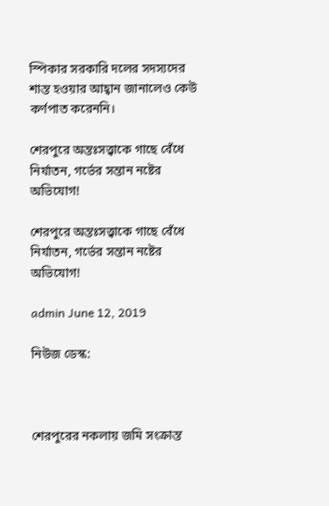স্পিকার সরকারি দলের সদস্যদের শান্ত হওয়ার আহ্বান জানালেও কেউ কর্ণপাত করেননি।

শেরপুরে অন্তঃসত্ত্বাকে গাছে বেঁধে নির্যাতন, গর্ভের সন্তান নষ্টের অভিযোগ!

শেরপুরে অন্তঃসত্ত্বাকে গাছে বেঁধে নির্যাতন, গর্ভের সন্তান নষ্টের অভিযোগ!

admin June 12, 2019

নিউজ ডেস্ক:



শেরপুরের নকলায় জমি সংক্রান্ত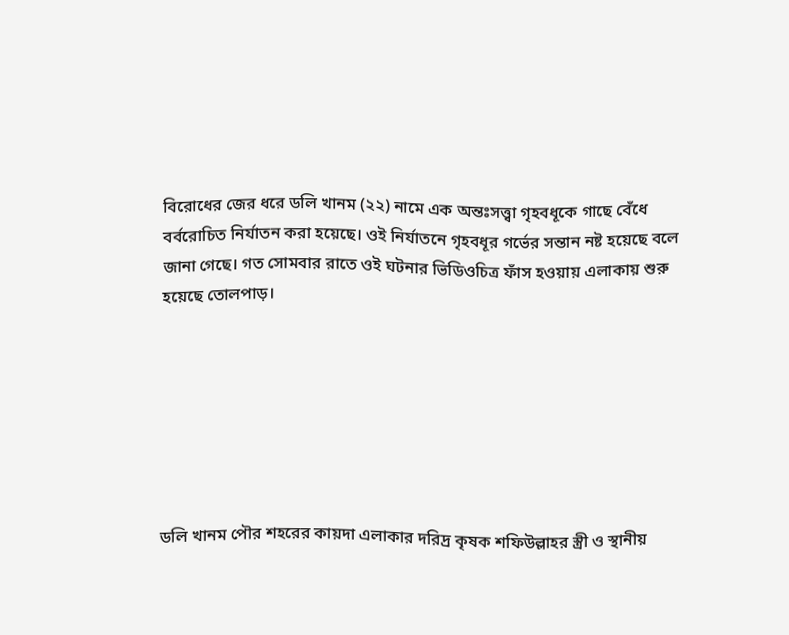বিরোধের জের ধরে ডলি খানম (২২) নামে এক অন্তঃসত্ত্বা গৃহবধূকে গাছে বেঁধে বর্বরোচিত নির্যাতন করা হয়েছে। ওই নির্যাতনে গৃহবধূর গর্ভের সন্তান নষ্ট হয়েছে বলে জানা গেছে। গত সোমবার রাতে ওই ঘটনার ভিডিওচিত্র ফাঁস হওয়ায় এলাকায় শুরু হয়েছে তোলপাড়।







ডলি খানম পৌর শহরের কায়দা এলাকার দরিদ্র কৃষক শফিউল্লাহর স্ত্রী ও স্থানীয়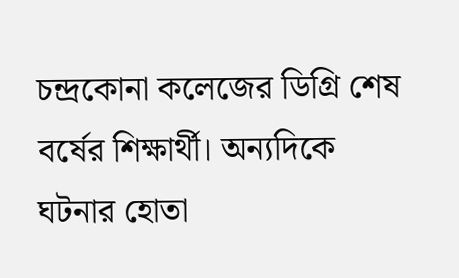চন্দ্রকোনা কলেজের ডিগ্রি শেষ বর্ষের শিক্ষার্থী। অন্যদিকে ঘটনার হোতা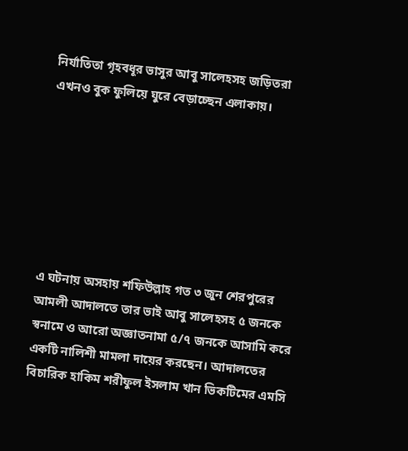নির্যাতিতা গৃহবধূর ভাসুর আবু সালেহসহ জড়িতরা এখনও বুক ফুলিয়ে ঘুরে বেড়াচ্ছেন এলাকায়।







এ ঘটনায় অসহায় শফিউল্লাহ গত ৩ জুন শেরপুরের আমলী আদালতে তার ভাই আবু সালেহসহ ৫ জনকে স্বনামে ও আরো অজ্ঞাতনামা ৫/৭ জনকে আসামি করে একটি নালিশী মামলা দায়ের করছেন। আদালতের বিচারিক হাকিম শরীফুল ইসলাম খান ভিকটিমের এমসি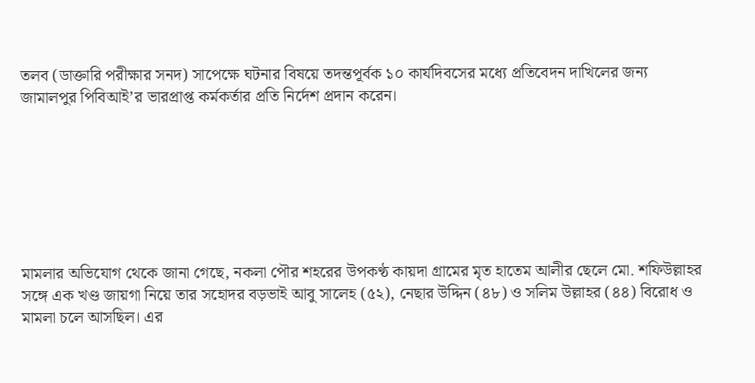তলব (ডাক্তারি পরীক্ষার সনদ) সাপেক্ষে ঘটনার বিষয়ে তদন্তপূর্বক ১০ কার্যদিবসের মধ্যে প্রতিবেদন দাখিলের জন্য জামালপুর পিবিআই’র ভারপ্রাপ্ত কর্মকর্তার প্রতি নির্দেশ প্রদান করেন।







মামলার অভিযোগ থেকে জানা গেছে, নকলা পৌর শহরের উপকণ্ঠ কায়দা গ্রামের মৃত হাতেম আলীর ছেলে মো. শফিউল্লাহর সঙ্গে এক খণ্ড জায়গা নিয়ে তার সহোদর বড়ভাই আবু সালেহ (৫২), নেছার উদ্দিন (৪৮) ও সলিম উল্লাহর (৪৪) বিরোধ ও মামলা চলে আসছিল। এর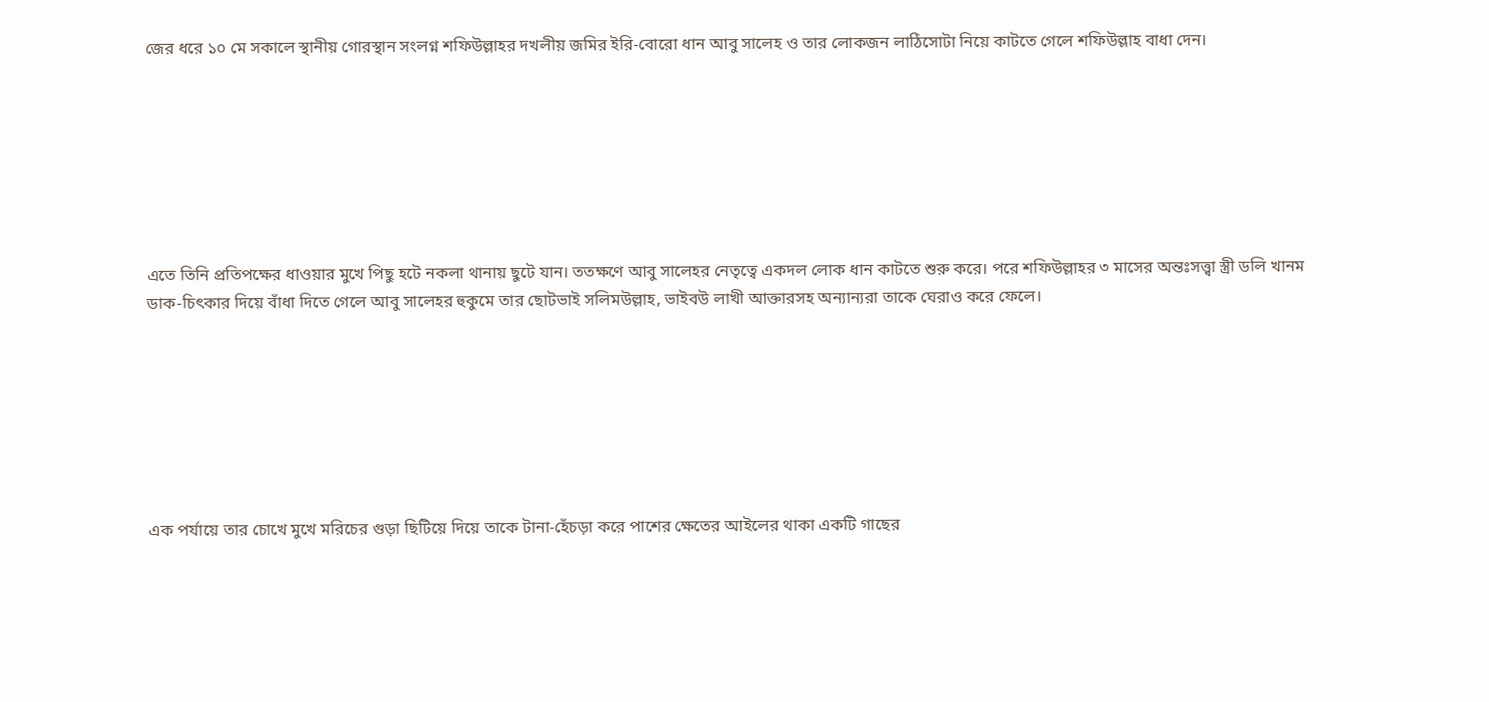জের ধরে ১০ মে সকালে স্থানীয় গোরস্থান সংলগ্ন শফিউল্লাহর দখলীয় জমির ইরি-বোরো ধান আবু সালেহ ও তার লোকজন লাঠিসোটা নিয়ে কাটতে গেলে শফিউল্লাহ বাধা দেন।







এতে তিনি প্রতিপক্ষের ধাওয়ার মুখে পিছু হটে নকলা থানায় ছুটে যান। ততক্ষণে আবু সালেহর নেতৃত্বে একদল লোক ধান কাটতে শুরু করে। পরে শফিউল্লাহর ৩ মাসের অন্তঃসত্ত্বা স্ত্রী ডলি খানম ডাক-চিৎকার দিয়ে বাঁধা দিতে গেলে আবু সালেহর হুকুমে তার ছোটভাই সলিমউল্লাহ, ভাইবউ লাখী আক্তারসহ অন্যান্যরা তাকে ঘেরাও করে ফেলে।







এক পর্যায়ে তার চোখে মুখে মরিচের গুড়া ছিটিয়ে দিয়ে তাকে টানা-হেঁচড়া করে পাশের ক্ষেতের আইলের থাকা একটি গাছের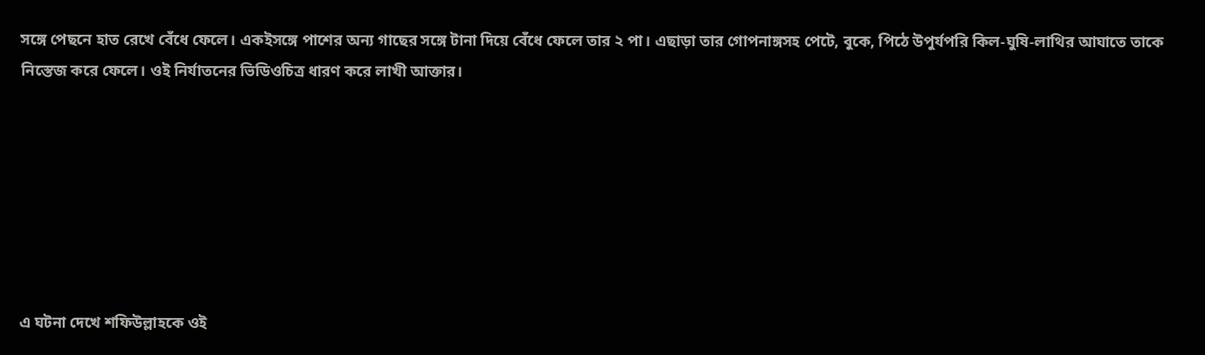সঙ্গে পেছনে হাত রেখে বেঁধে ফেলে। একইসঙ্গে পাশের অন্য গাছের সঙ্গে টানা দিয়ে বেঁধে ফেলে তার ২ পা। এছাড়া তার গোপনাঙ্গসহ পেটে, বুকে, পিঠে উপুর্যপরি কিল-ঘুষি-লাথির আঘাতে তাকে নিস্তেজ করে ফেলে। ওই নির্যাতনের ভিডিওচিত্র ধারণ করে লাখী আক্তার।







এ ঘটনা দেখে শফিউল্লাহকে ওই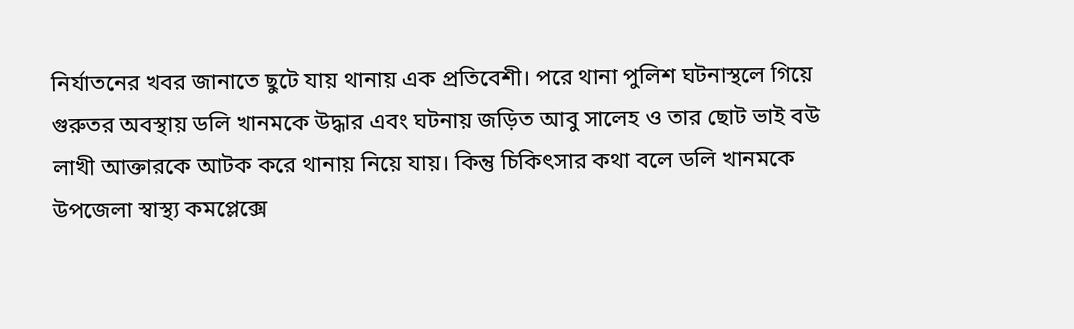নির্যাতনের খবর জানাতে ছুটে যায় থানায় এক প্রতিবেশী। পরে থানা পুলিশ ঘটনাস্থলে গিয়ে গুরুতর অবস্থায় ডলি খানমকে উদ্ধার এবং ঘটনায় জড়িত আবু সালেহ ও তার ছোট ভাই বউ লাখী আক্তারকে আটক করে থানায় নিয়ে যায়। কিন্তু চিকিৎসার কথা বলে ডলি খানমকে উপজেলা স্বাস্থ্য কমপ্লেক্সে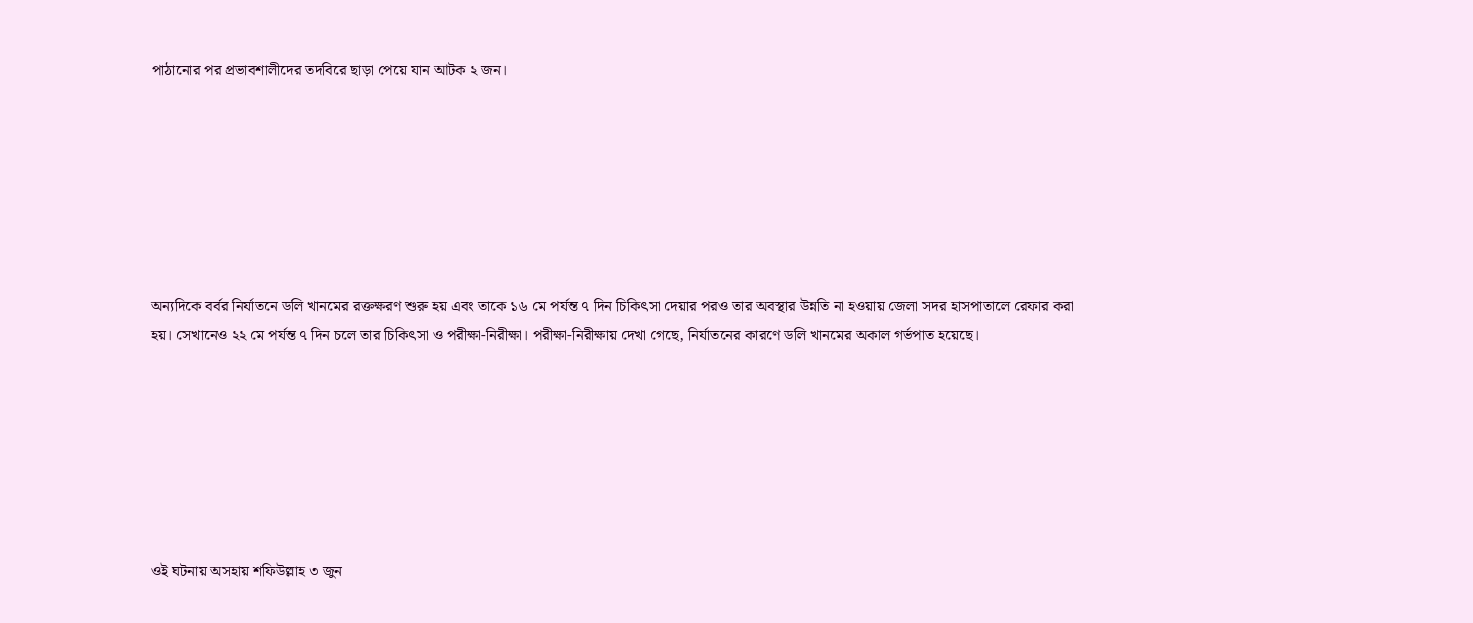পাঠানোর পর প্রভাবশালীদের তদবিরে ছাড়া পেয়ে যান আটক ২ জন।







অন্যদিকে বর্বর নির্যাতনে ডলি খানমের রক্তক্ষরণ শুরু হয় এবং তাকে ১৬ মে পর্যন্ত ৭ দিন চিকিৎসা দেয়ার পরও তার অবস্থার উন্নতি না হওয়ায় জেলা সদর হাসপাতালে রেফার করা হয়। সেখানেও ২২ মে পর্যন্ত ৭ দিন চলে তার চিকিৎসা ও পরীক্ষা-নিরীক্ষা। পরীক্ষা-নিরীক্ষায় দেখা গেছে, নির্যাতনের কারণে ডলি খানমের অকাল গর্ভপাত হয়েছে।







ওই ঘটনায় অসহায় শফিউল্লাহ ৩ জুন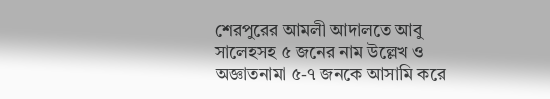শেরপুরের আমলী আদালতে আবু সালেহসহ ৫ জনের নাম উল্লেখ ও অজ্ঞাতনামা ৫-৭ জনকে আসামি করে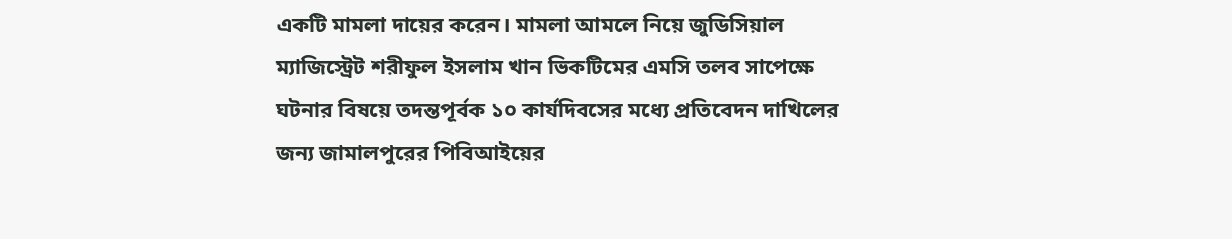একটি মামলা দায়ের করেন। মামলা আমলে নিয়ে জুডিসিয়াল ম্যাজিস্ট্রেট শরীফুল ইসলাম খান ভিকটিমের এমসি তলব সাপেক্ষে ঘটনার বিষয়ে তদন্তপূর্বক ১০ কার্যদিবসের মধ্যে প্রতিবেদন দাখিলের জন্য জামালপুরের পিবিআইয়ের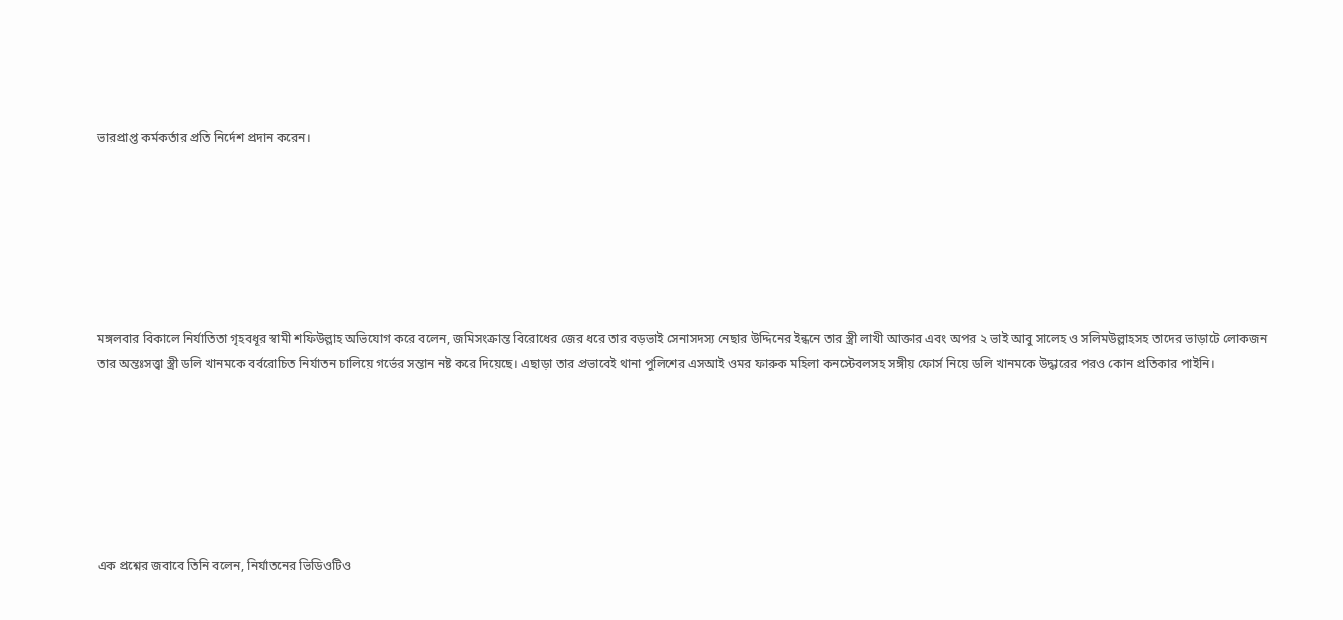ভারপ্রাপ্ত কর্মকর্তার প্রতি নির্দেশ প্রদান করেন।







মঙ্গলবার বিকালে নির্যাতিতা গৃহবধূর স্বামী শফিউল্লাহ অভিযোগ করে বলেন, জমিসংক্রান্ত বিরোধের জের ধরে তার বড়ভাই সেনাসদস্য নেছার উদ্দিনের ইন্ধনে তার স্ত্রী লাখী আক্তার এবং অপর ২ ভাই আবু সালেহ ও সলিমউল্লাহসহ তাদের ভাড়াটে লোকজন তার অন্তঃসত্ত্বা স্ত্রী ডলি খানমকে বর্বরোচিত নির্যাতন চালিয়ে গর্ভের সন্তান নষ্ট করে দিয়েছে। এছাড়া তার প্রভাবেই থানা পুলিশের এসআই ওমর ফারুক মহিলা কনস্টেবলসহ সঙ্গীয় ফোর্স নিয়ে ডলি খানমকে উদ্ধারের পরও কোন প্রতিকার পাইনি।







এক প্রশ্নের জবাবে তিনি বলেন, নির্যাতনের ভিডিওটিও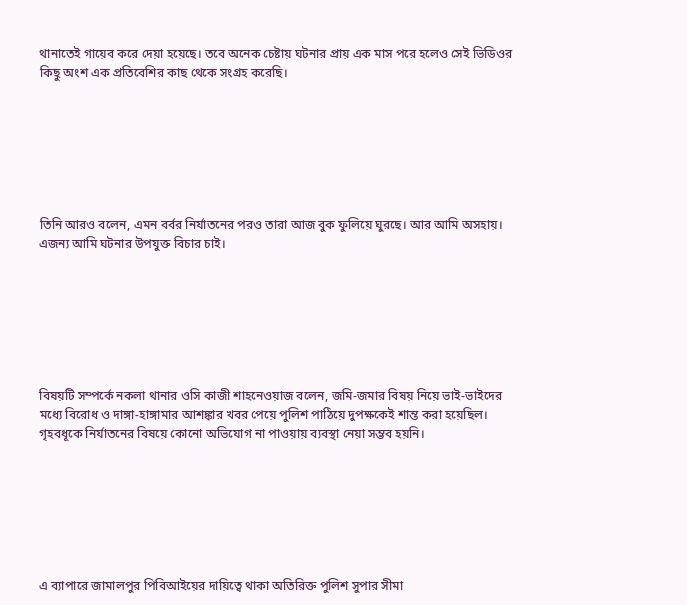থানাতেই গায়েব করে দেয়া হয়েছে। তবে অনেক চেষ্টায় ঘটনার প্রায় এক মাস পরে হলেও সেই ভিডিওর কিছু অংশ এক প্রতিবেশির কাছ থেকে সংগ্রহ করেছি।







তিনি আরও বলেন, এমন বর্বর নির্যাতনের পরও তারা আজ বুক ফুলিয়ে ঘুরছে। আর আমি অসহায়। এজন্য আমি ঘটনার উপযুক্ত বিচার চাই।







বিষয়টি সম্পর্কে নকলা থানার ওসি কাজী শাহনেওয়াজ বলেন, জমি-জমার বিষয় নিয়ে ভাই-ভাইদের মধ্যে বিরোধ ও দাঙ্গা-হাঙ্গামার আশঙ্কার খবর পেয়ে পুলিশ পাঠিয়ে দুপক্ষকেই শান্ত করা হয়েছিল। গৃহবধূকে নির্যাতনের বিষয়ে কোনো অভিযোগ না পাওয়ায় ব্যবস্থা নেয়া সম্ভব হয়নি।







এ ব্যাপারে জামালপুর পিবিআইয়ের দায়িত্বে থাকা অতিরিক্ত পুলিশ সুপার সীমা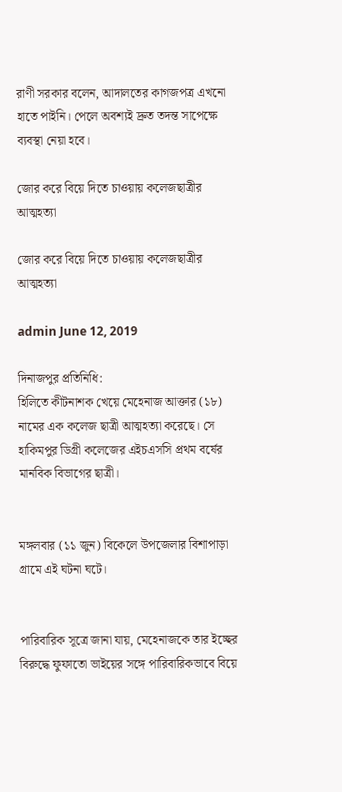রাণী সরকার বলেন, আদালতের কাগজপত্র এখনো হাতে পাইনি। পেলে অবশ্যই দ্রুত তদন্ত সাপেক্ষে ব্যবস্থা নেয়া হবে।

জোর করে বিয়ে দিতে চাওয়ায় কলেজছাত্রীর আত্মহত্যা

জোর করে বিয়ে দিতে চাওয়ায় কলেজছাত্রীর আত্মহত্যা

admin June 12, 2019

দিনাজপুর প্রতিনিধি:
হিলিতে কীটনাশক খেয়ে মেহেনাজ আক্তার (১৮) নামের এক কলেজ ছাত্রী আত্মহত্যা করেছে। সে হাকিমপুর ডিগ্রী কলেজের এইচএসসি প্রথম বর্ষের মানবিক বিভাগের ছাত্রী।


মঙ্গলবার (১১ জুন) বিকেলে উপজেলার বিশাপাড়া গ্রামে এই ঘটনা ঘটে।


পারিবারিক সূত্রে জানা যায়, মেহেনাজকে তার ইচ্ছের বিরুদ্ধে ফুফাতো ভাইয়ের সঙ্গে পারিবারিকভাবে বিয়ে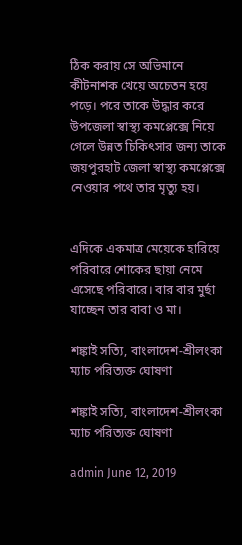ঠিক করায় সে অভিমানে কীটনাশক খেয়ে অচেতন হয়ে পড়ে। পরে তাকে উদ্ধার করে উপজেলা স্বাস্থ্য কমপ্লেক্সে নিয়ে গেলে উন্নত চিকিৎসার জন্য তাকে জয়পুরহাট জেলা স্বাস্থ্য কমপ্লেক্সে নেওয়ার পথে তার মৃত্যু হয়।


এদিকে একমাত্র মেয়েকে হারিয়ে পরিবারে শোকের ছায়া নেমে এসেছে পরিবারে। বার বার মুর্ছা যাচ্ছেন তার বাবা ও মা।

শঙ্কাই সত্যি, বাংলাদেশ-শ্রীলংকা ম্যাচ পরিত্যক্ত ঘোষণা

শঙ্কাই সত্যি, বাংলাদেশ-শ্রীলংকা ম্যাচ পরিত্যক্ত ঘোষণা

admin June 12, 2019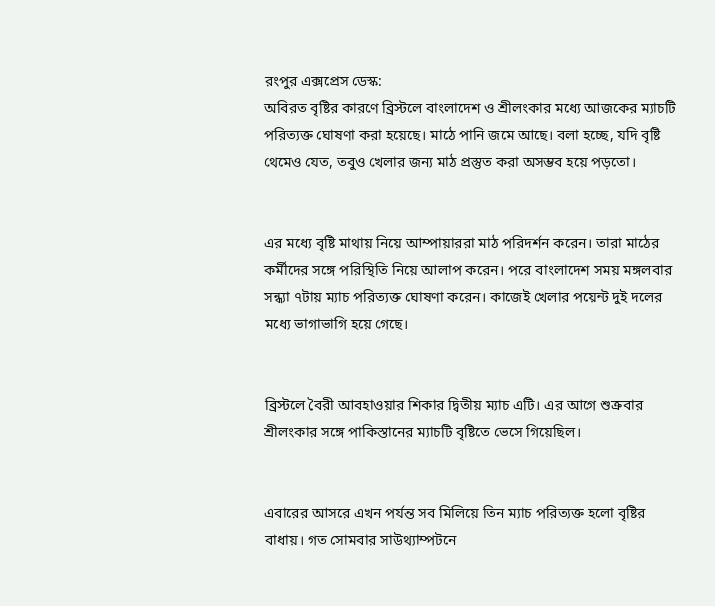রংপুর এক্সপ্রেস ডেস্ক:
অবিরত বৃষ্টির কারণে ব্রিস্টলে বাংলাদেশ ও শ্রীলংকার মধ্যে আজকের ম্যাচটি পরিত্যক্ত ঘোষণা করা হয়েছে। মাঠে পানি জমে আছে। বলা হচ্ছে, যদি বৃষ্টি থেমেও যেত, তবুও খেলার জন্য মাঠ প্রস্তুত করা অসম্ভব হয়ে পড়তো।


এর মধ্যে বৃষ্টি মাথায় নিয়ে আম্পায়াররা মাঠ পরিদর্শন করেন। তারা মাঠের কর্মীদের সঙ্গে পরিস্থিতি নিয়ে আলাপ করেন। পরে বাংলাদেশ সময় মঙ্গলবার সন্ধ্যা ৭টায় ম্যাচ পরিত্যক্ত ঘোষণা করেন। কাজেই খেলার পয়েন্ট দুই দলের মধ্যে ভাগাভাগি হয়ে গেছে।


ব্রিস্টলে বৈরী আবহাওয়ার শিকার দ্বিতীয় ম্যাচ এটি। এর আগে শুক্রবার শ্রীলংকার সঙ্গে পাকিস্তানের ম্যাচটি বৃষ্টিতে ভেসে গিয়েছিল।


এবারের আসরে এখন পর্যন্ত সব মিলিয়ে তিন ম্যাচ পরিত্যক্ত হলো বৃষ্টির বাধায়। গত সোমবার সাউথ্যাম্পটনে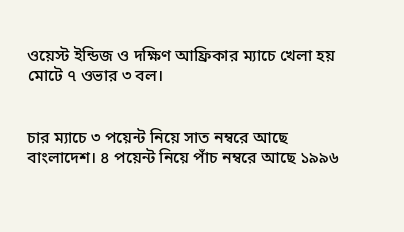ওয়েস্ট ইন্ডিজ ও দক্ষিণ আফ্রিকার ম্যাচে খেলা হয় মোটে ৭ ওভার ৩ বল।


চার ম্যাচে ৩ পয়েন্ট নিয়ে সাত নম্বরে আছে বাংলাদেশ। ৪ পয়েন্ট নিয়ে পাঁচ নম্বরে আছে ১৯৯৬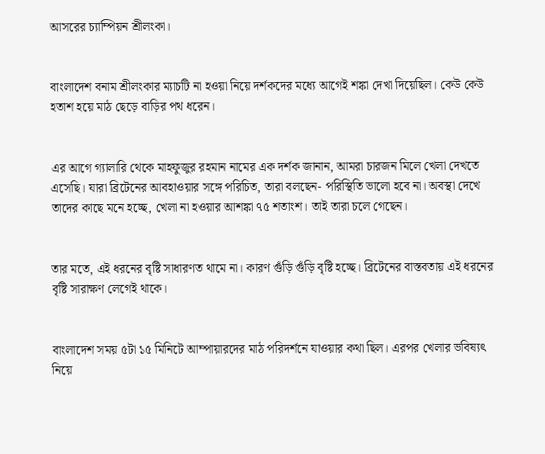আসরের চ্যাম্পিয়ন শ্রীলংকা।


বাংলাদেশ বনাম শ্রীলংকার ম্যাচটি না হওয়া নিয়ে দর্শকদের মধ্যে আগেই শঙ্কা দেখা দিয়েছিল। কেউ কেউ হতাশ হয়ে মাঠ ছেড়ে বাড়ির পথ ধরেন।


এর আগে গ্যালারি থেকে মাহফুজুর রহমান নামের এক দর্শক জানান, আমরা চারজন মিলে খেলা দেখতে এসেছি। যারা ব্রিটেনের আবহাওয়ার সঙ্গে পরিচিত, তারা বলছেন- পরিস্থিতি ভালো হবে না। অবস্থা দেখে তাদের কাছে মনে হচ্ছে, খেলা না হওয়ার আশঙ্কা ৭৫ শতাংশ। তাই তারা চলে গেছেন।


তার মতে, এই ধরনের বৃষ্টি সাধারণত থামে না। কারণ গুঁড়ি গুঁড়ি বৃষ্টি হচ্ছে। ব্রিটেনের বাস্তবতায় এই ধরনের বৃষ্টি সারাক্ষণ লেগেই থাকে।


বাংলাদেশ সময় ৫টা ১৫ মিনিটে আম্পায়ারদের মাঠ পরিদর্শনে যাওয়ার কথা ছিল। এরপর খেলার ভবিষ্যৎ নিয়ে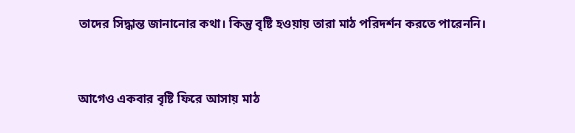তাদের সিদ্ধান্ত জানানোর কথা। কিন্তু বৃষ্টি হওয়ায় তারা মাঠ পরিদর্শন করতে পারেননি।


আগেও একবার বৃষ্টি ফিরে আসায় মাঠ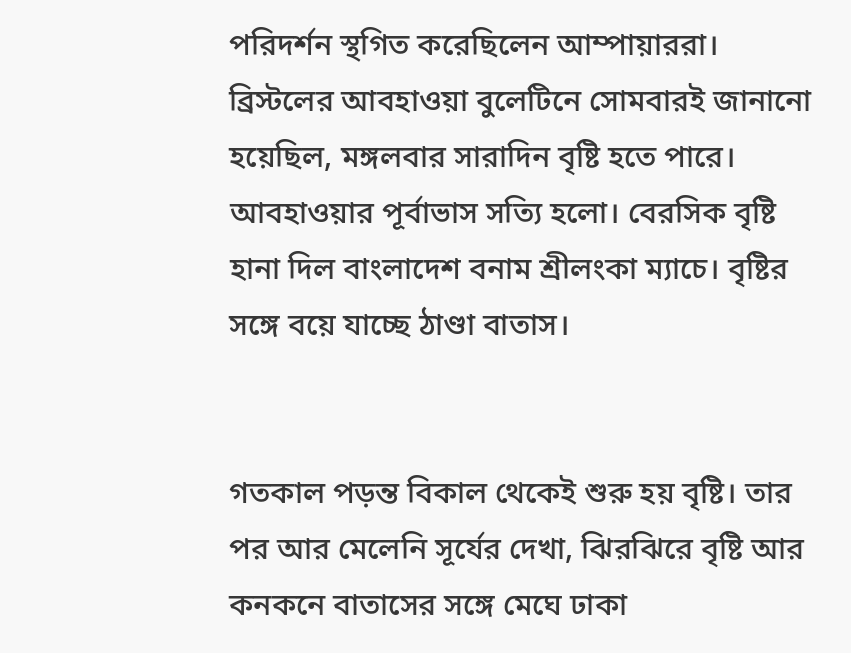পরিদর্শন স্থগিত করেছিলেন আম্পায়াররা। ব্রিস্টলের আবহাওয়া বুলেটিনে সোমবারই জানানো হয়েছিল, মঙ্গলবার সারাদিন বৃষ্টি হতে পারে। আবহাওয়ার পূর্বাভাস সত্যি হলো। বেরসিক বৃষ্টি হানা দিল বাংলাদেশ বনাম শ্রীলংকা ম্যাচে। বৃষ্টির সঙ্গে বয়ে যাচ্ছে ঠাণ্ডা বাতাস।


গতকাল পড়ন্ত বিকাল থেকেই শুরু হয় বৃষ্টি। তার পর আর মেলেনি সূর্যের দেখা, ঝিরঝিরে বৃষ্টি আর কনকনে বাতাসের সঙ্গে মেঘে ঢাকা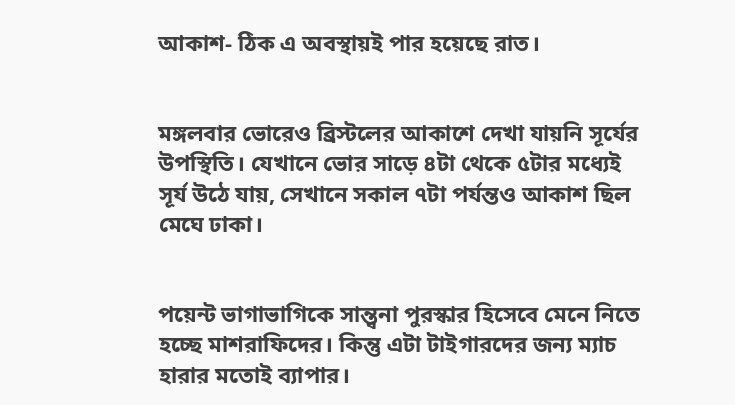আকাশ- ঠিক এ অবস্থায়ই পার হয়েছে রাত।


মঙ্গলবার ভোরেও ব্রিস্টলের আকাশে দেখা যায়নি সূর্যের উপস্থিতি। যেখানে ভোর সাড়ে ৪টা থেকে ৫টার মধ্যেই সূর্য উঠে যায়, সেখানে সকাল ৭টা পর্যন্তও আকাশ ছিল মেঘে ঢাকা।


পয়েন্ট ভাগাভাগিকে সান্ত্বনা পুরস্কার হিসেবে মেনে নিতে হচ্ছে মাশরাফিদের। কিন্তু এটা টাইগারদের জন্য ম্যাচ হারার মতোই ব্যাপার।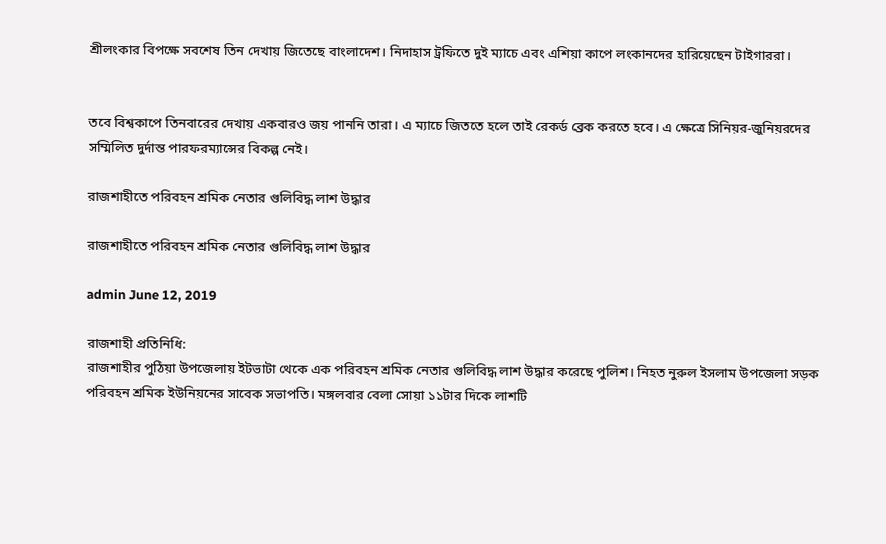শ্রীলংকার বিপক্ষে সবশেষ তিন দেখায় জিতেছে বাংলাদেশ। নিদাহাস ট্রফিতে দুই ম্যাচে এবং এশিয়া কাপে লংকানদের হারিয়েছেন টাইগাররা।


তবে বিশ্বকাপে তিনবারের দেখায় একবারও জয় পাননি তারা। এ ম্যাচে জিততে হলে তাই রেকর্ড ব্রেক করতে হবে। এ ক্ষেত্রে সিনিয়র-জুনিয়রদের সম্মিলিত দুর্দান্ত পারফরম্যান্সের বিকল্প নেই।

রাজশাহীতে পরিবহন শ্রমিক নেতার গুলিবিদ্ধ লাশ উদ্ধার

রাজশাহীতে পরিবহন শ্রমিক নেতার গুলিবিদ্ধ লাশ উদ্ধার

admin June 12, 2019

রাজশাহী প্রতিনিধি:
রাজশাহীর পুঠিয়া উপজেলায় ইটভাটা থেকে এক পরিবহন শ্রমিক নেতার গুলিবিদ্ধ লাশ উদ্ধার করেছে পুলিশ। নিহত নুরুল ইসলাম উপজেলা সড়ক পরিবহন শ্রমিক ইউনিয়নের সাবেক সভাপতি। মঙ্গলবার বেলা সোয়া ১১টার দিকে লাশটি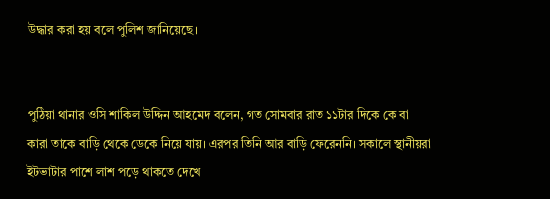উদ্ধার করা হয় বলে পুলিশ জানিয়েছে।


পুঠিয়া থানার ওসি শাকিল উদ্দিন আহমেদ বলেন, গত সোমবার রাত ১১টার দিকে কে বা কারা তাকে বাড়ি থেকে ডেকে নিয়ে যায়। এরপর তিনি আর বাড়ি ফেরেননি। সকালে স্থানীয়রা ইটভাটার পাশে লাশ পড়ে থাকতে দেখে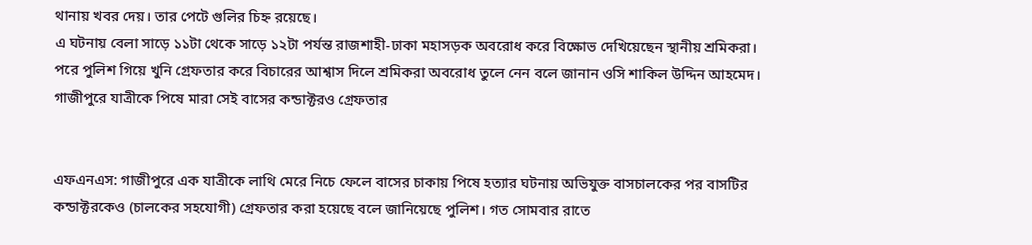থানায় খবর দেয়। তার পেটে গুলির চিহ্ন রয়েছে।
এ ঘটনায় বেলা সাড়ে ১১টা থেকে সাড়ে ১২টা পর্যন্ত রাজশাহী-ঢাকা মহাসড়ক অবরোধ করে বিক্ষোভ দেখিয়েছেন স্থানীয় শ্রমিকরা। পরে পুলিশ গিয়ে খুনি গ্রেফতার করে বিচারের আশ্বাস দিলে শ্রমিকরা অবরোধ তুলে নেন বলে জানান ওসি শাকিল উদ্দিন আহমেদ।
গাজীপুরে যাত্রীকে পিষে মারা সেই বাসের কন্ডাক্টরও গ্রেফতার


এফএনএস: গাজীপুরে এক যাত্রীকে লাথি মেরে নিচে ফেলে বাসের চাকায় পিষে হত্যার ঘটনায় অভিযুক্ত বাসচালকের পর বাসটির কন্ডাক্টরকেও (চালকের সহযোগী) গ্রেফতার করা হয়েছে বলে জানিয়েছে পুলিশ। গত সোমবার রাতে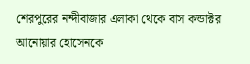শেরপুরের নন্দীবাজার এলাকা থেকে বাস কন্ডাক্টর আনোয়ার হোসেনকে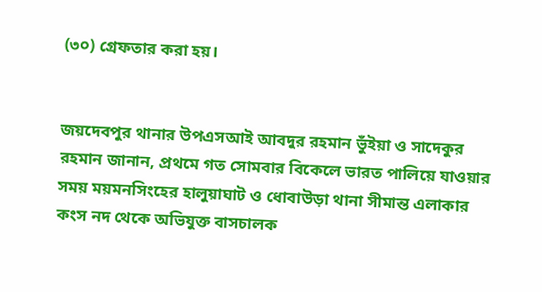(৩০) গ্রেফতার করা হয়।


জয়দেবপুর থানার উপএসআই আবদুর রহমান ভুঁইয়া ও সাদেকুর রহমান জানান, প্রথমে গত সোমবার বিকেলে ভারত পালিয়ে যাওয়ার সময় ময়মনসিংহের হালুয়াঘাট ও ধোবাউড়া থানা সীমান্ত এলাকার কংস নদ থেকে অভিযুক্ত বাসচালক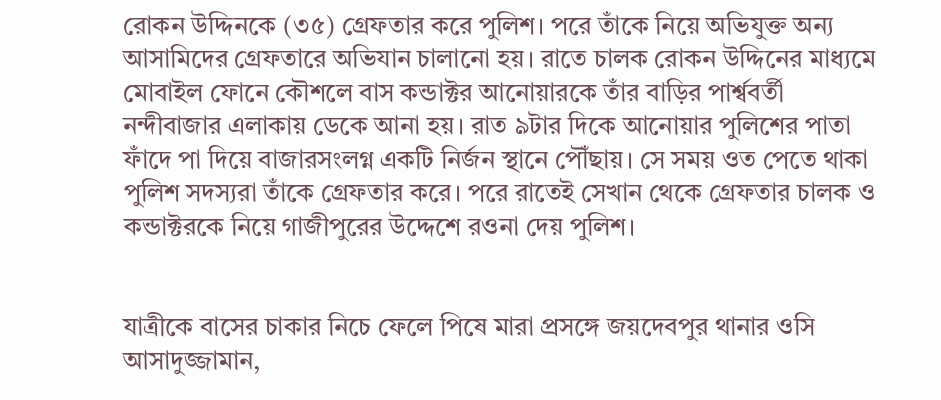রোকন উদ্দিনকে (৩৫) গ্রেফতার করে পুলিশ। পরে তাঁকে নিয়ে অভিযুক্ত অন্য আসামিদের গ্রেফতারে অভিযান চালানো হয়। রাতে চালক রোকন উদ্দিনের মাধ্যমে মোবাইল ফোনে কৌশলে বাস কন্ডাক্টর আনোয়ারকে তাঁর বাড়ির পার্শ্ববর্তী নন্দীবাজার এলাকায় ডেকে আনা হয়। রাত ৯টার দিকে আনোয়ার পুলিশের পাতা ফাঁদে পা দিয়ে বাজারসংলগ্ন একটি নির্জন স্থানে পৌঁছায়। সে সময় ওত পেতে থাকা পুলিশ সদস্যরা তাঁকে গ্রেফতার করে। পরে রাতেই সেখান থেকে গ্রেফতার চালক ও কন্ডাক্টরকে নিয়ে গাজীপুরের উদ্দেশে রওনা দেয় পুলিশ।


যাত্রীকে বাসের চাকার নিচে ফেলে পিষে মারা প্রসঙ্গে জয়দেবপুর থানার ওসি আসাদুজ্জামান,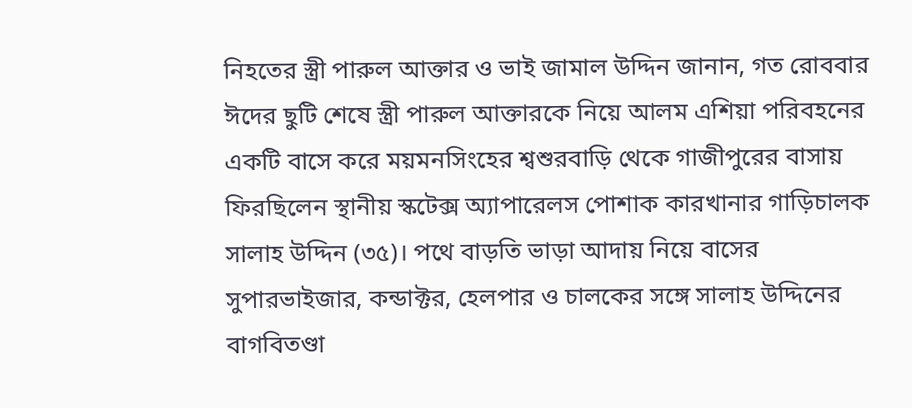নিহতের স্ত্রী পারুল আক্তার ও ভাই জামাল উদ্দিন জানান, গত রোববার ঈদের ছুটি শেষে স্ত্রী পারুল আক্তারকে নিয়ে আলম এশিয়া পরিবহনের একটি বাসে করে ময়মনসিংহের শ্বশুরবাড়ি থেকে গাজীপুরের বাসায় ফিরছিলেন স্থানীয় স্কটেক্স অ্যাপারেলস পোশাক কারখানার গাড়িচালক সালাহ উদ্দিন (৩৫)। পথে বাড়তি ভাড়া আদায় নিয়ে বাসের সুপারভাইজার, কন্ডাক্টর, হেলপার ও চালকের সঙ্গে সালাহ উদ্দিনের বাগবিতণ্ডা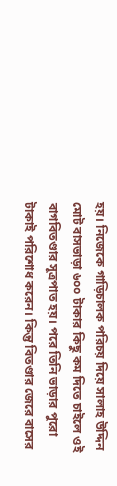হয়। নিজেকে গাড়িচালক পরিচয় দিয়ে সালাহ উদ্দিন মোট বাসভাড়া ৬০০ টাকার কিছু কম দিতে চাইলে ওই বাগবিতণ্ডার সূত্রপাত হয়। পরে তিনি ভাড়ার পুরো টাকাই পরিশোধ করেন। কিন্তু বিতণ্ডার জেরে বাসের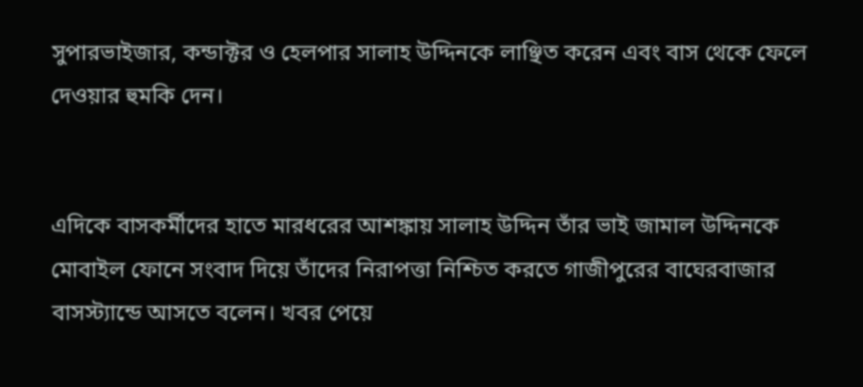সুপারভাইজার, কন্ডাক্টর ও হেলপার সালাহ উদ্দিনকে লাঞ্ছিত করেন এবং বাস থেকে ফেলে দেওয়ার হুমকি দেন।


এদিকে বাসকর্মীদের হাতে মারধরের আশঙ্কায় সালাহ উদ্দিন তাঁর ভাই জামাল উদ্দিনকে মোবাইল ফোনে সংবাদ দিয়ে তাঁদের নিরাপত্তা নিশ্চিত করতে গাজীপুরের বাঘেরবাজার বাসস্ট্যান্ডে আসতে বলেন। খবর পেয়ে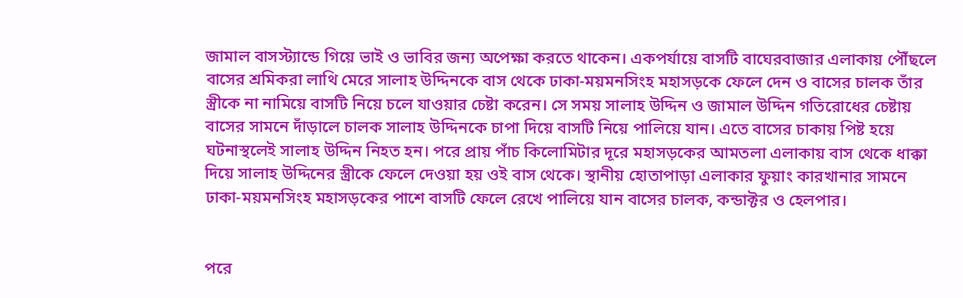জামাল বাসস্ট্যান্ডে গিয়ে ভাই ও ভাবির জন্য অপেক্ষা করতে থাকেন। একপর্যায়ে বাসটি বাঘেরবাজার এলাকায় পৌঁছলে বাসের শ্রমিকরা লাথি মেরে সালাহ উদ্দিনকে বাস থেকে ঢাকা-ময়মনসিংহ মহাসড়কে ফেলে দেন ও বাসের চালক তাঁর স্ত্রীকে না নামিয়ে বাসটি নিয়ে চলে যাওয়ার চেষ্টা করেন। সে সময় সালাহ উদ্দিন ও জামাল উদ্দিন গতিরোধের চেষ্টায় বাসের সামনে দাঁড়ালে চালক সালাহ উদ্দিনকে চাপা দিয়ে বাসটি নিয়ে পালিয়ে যান। এতে বাসের চাকায় পিষ্ট হয়ে ঘটনাস্থলেই সালাহ উদ্দিন নিহত হন। পরে প্রায় পাঁচ কিলোমিটার দূরে মহাসড়কের আমতলা এলাকায় বাস থেকে ধাক্কা দিয়ে সালাহ উদ্দিনের স্ত্রীকে ফেলে দেওয়া হয় ওই বাস থেকে। স্থানীয় হোতাপাড়া এলাকার ফুয়াং কারখানার সামনে ঢাকা-ময়মনসিংহ মহাসড়কের পাশে বাসটি ফেলে রেখে পালিয়ে যান বাসের চালক, কন্ডাক্টর ও হেলপার।


পরে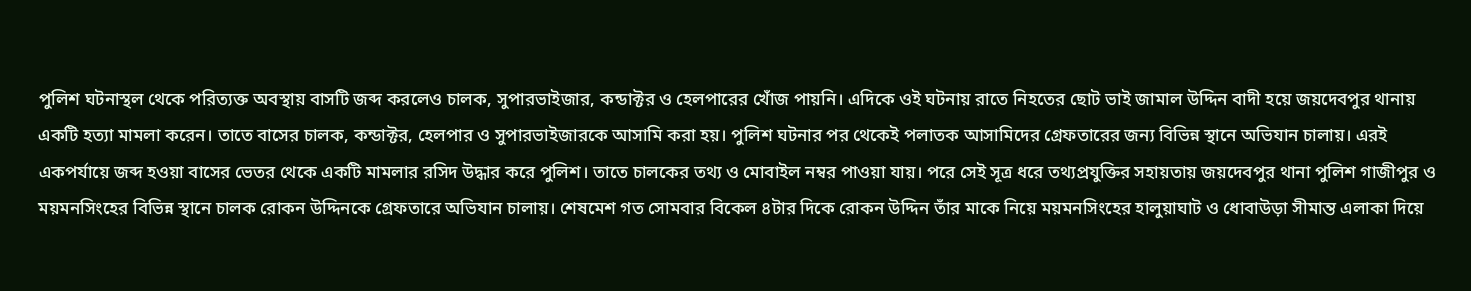পুলিশ ঘটনাস্থল থেকে পরিত্যক্ত অবস্থায় বাসটি জব্দ করলেও চালক, সুপারভাইজার, কন্ডাক্টর ও হেলপারের খোঁজ পায়নি। এদিকে ওই ঘটনায় রাতে নিহতের ছোট ভাই জামাল উদ্দিন বাদী হয়ে জয়দেবপুর থানায় একটি হত্যা মামলা করেন। তাতে বাসের চালক, কন্ডাক্টর, হেলপার ও সুপারভাইজারকে আসামি করা হয়। পুলিশ ঘটনার পর থেকেই পলাতক আসামিদের গ্রেফতারের জন্য বিভিন্ন স্থানে অভিযান চালায়। এরই একপর্যায়ে জব্দ হওয়া বাসের ভেতর থেকে একটি মামলার রসিদ উদ্ধার করে পুলিশ। তাতে চালকের তথ্য ও মোবাইল নম্বর পাওয়া যায়। পরে সেই সূত্র ধরে তথ্যপ্রযুক্তির সহায়তায় জয়দেবপুর থানা পুলিশ গাজীপুর ও ময়মনসিংহের বিভিন্ন স্থানে চালক রোকন উদ্দিনকে গ্রেফতারে অভিযান চালায়। শেষমেশ গত সোমবার বিকেল ৪টার দিকে রোকন উদ্দিন তাঁর মাকে নিয়ে ময়মনসিংহের হালুয়াঘাট ও ধোবাউড়া সীমান্ত এলাকা দিয়ে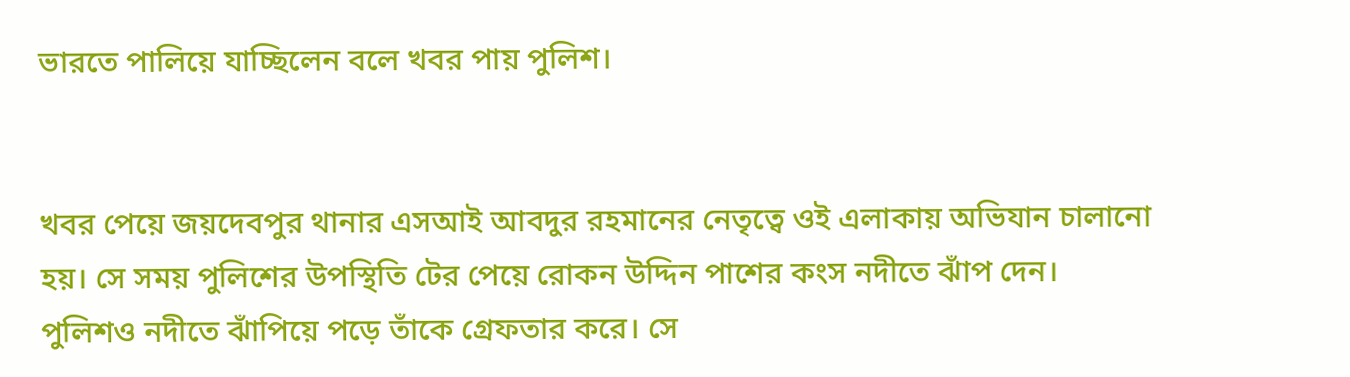ভারতে পালিয়ে যাচ্ছিলেন বলে খবর পায় পুলিশ।


খবর পেয়ে জয়দেবপুর থানার এসআই আবদুর রহমানের নেতৃত্বে ওই এলাকায় অভিযান চালানো হয়। সে সময় পুলিশের উপস্থিতি টের পেয়ে রোকন উদ্দিন পাশের কংস নদীতে ঝাঁপ দেন। পুলিশও নদীতে ঝাঁপিয়ে পড়ে তাঁকে গ্রেফতার করে। সে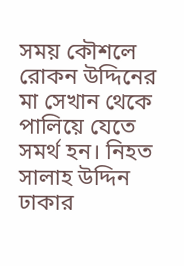সময় কৌশলে রোকন উদ্দিনের মা সেখান থেকে পালিয়ে যেতে সমর্থ হন। নিহত সালাহ উদ্দিন ঢাকার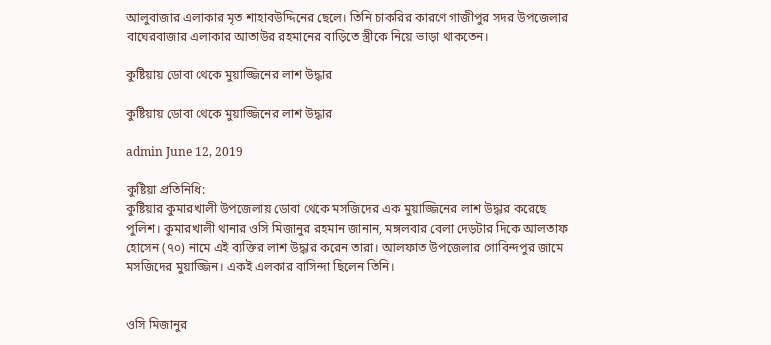আলুবাজার এলাকার মৃত শাহাবউদ্দিনের ছেলে। তিনি চাকরির কারণে গাজীপুর সদর উপজেলার বাঘেরবাজার এলাকার আতাউর রহমানের বাড়িতে স্ত্রীকে নিয়ে ভাড়া থাকতেন।

কুষ্টিয়ায় ডোবা থেকে মুয়াজ্জিনের লাশ উদ্ধার

কুষ্টিয়ায় ডোবা থেকে মুয়াজ্জিনের লাশ উদ্ধার

admin June 12, 2019

কুষ্টিয়া প্রতিনিধি:
কুষ্টিয়ার কুমারখালী উপজেলায় ডোবা থেকে মসজিদের এক মুয়াজ্জিনের লাশ উদ্ধার করেছে পুলিশ। কুমারখালী থানার ওসি মিজানুর রহমান জানান, মঙ্গলবার বেলা দেড়টার দিকে আলতাফ হোসেন (৭০) নামে এই ব্যক্তির লাশ উদ্ধার করেন তারা। আলফাত উপজেলার গোবিন্দপুর জামে মসজিদের মুয়াজ্জিন। একই এলকার বাসিন্দা ছিলেন তিনি।


ওসি মিজানুর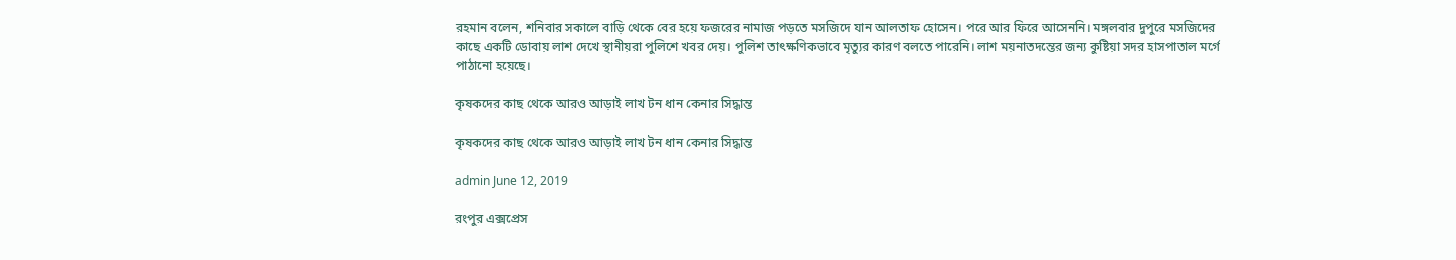রহমান বলেন, শনিবার সকালে বাড়ি থেকে বের হয়ে ফজরের নামাজ পড়তে মসজিদে যান আলতাফ হোসেন। পরে আর ফিরে আসেননি। মঙ্গলবার দুপুরে মসজিদের কাছে একটি ডোবায় লাশ দেখে স্থানীয়রা পুলিশে খবর দেয়। পুলিশ তাৎক্ষণিকভাবে মৃত্যুর কারণ বলতে পারেনি। লাশ ময়নাতদন্তের জন্য কুষ্টিয়া সদর হাসপাতাল মর্গে পাঠানো হয়েছে।

কৃষকদের কাছ থেকে আরও আড়াই লাখ টন ধান কেনার সিদ্ধান্ত

কৃষকদের কাছ থেকে আরও আড়াই লাখ টন ধান কেনার সিদ্ধান্ত

admin June 12, 2019

রংপুর এক্সপ্রেস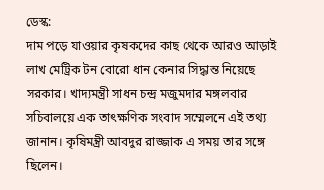ডেস্ক:
দাম পড়ে যাওয়ার কৃষকদের কাছ থেকে আরও আড়াই লাখ মেট্রিক টন বোরো ধান কেনার সিদ্ধান্ত নিয়েছে সরকার। খাদ্যমন্ত্রী সাধন চন্দ্র মজুমদার মঙ্গলবার সচিবালয়ে এক তাৎক্ষণিক সংবাদ সম্মেলনে এই তথ্য জানান। কৃষিমন্ত্রী আবদুর রাজ্জাক এ সময় তার সঙ্গে ছিলেন।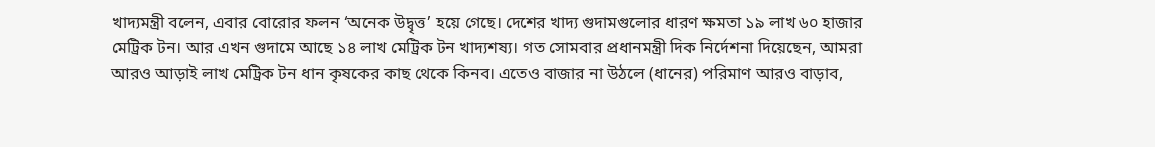খাদ্যমন্ত্রী বলেন, এবার বোরোর ফলন ‘অনেক উদ্বৃত্ত’ হয়ে গেছে। দেশের খাদ্য গুদামগুলোর ধারণ ক্ষমতা ১৯ লাখ ৬০ হাজার মেট্রিক টন। আর এখন গুদামে আছে ১৪ লাখ মেট্রিক টন খাদ্যশষ্য। গত সোমবার প্রধানমন্ত্রী দিক নির্দেশনা দিয়েছেন, আমরা আরও আড়াই লাখ মেট্রিক টন ধান কৃষকের কাছ থেকে কিনব। এতেও বাজার না উঠলে (ধানের) পরিমাণ আরও বাড়াব,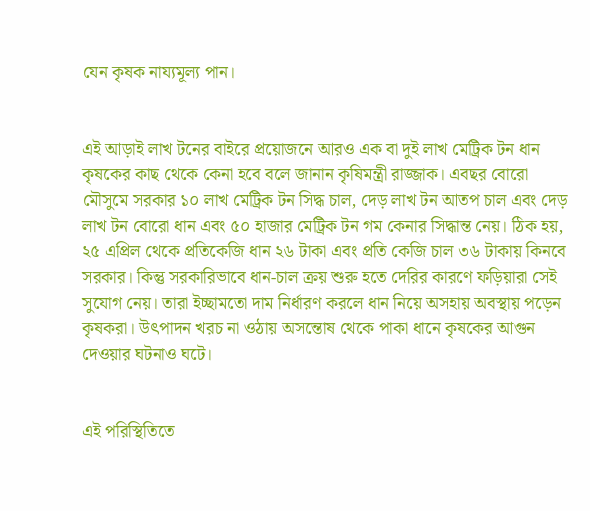যেন কৃষক নায্যমূল্য পান।


এই আড়াই লাখ টনের বাইরে প্রয়োজনে আরও এক বা দুই লাখ মেট্রিক টন ধান কৃষকের কাছ থেকে কেনা হবে বলে জানান কৃষিমন্ত্রী রাজ্জাক। এবছর বোরো মৌসুমে সরকার ১০ লাখ মেট্রিক টন সিদ্ধ চাল, দেড় লাখ টন আতপ চাল এবং দেড় লাখ টন বোরো ধান এবং ৫০ হাজার মেট্রিক টন গম কেনার সিদ্ধান্ত নেয়। ঠিক হয়, ২৫ এপ্রিল থেকে প্রতিকেজি ধান ২৬ টাকা এবং প্রতি কেজি চাল ৩৬ টাকায় কিনবে সরকার। কিন্তু সরকারিভাবে ধান-চাল ক্রয় শুরু হতে দেরির কারণে ফড়িয়ারা সেই সুযোগ নেয়। তারা ইচ্ছামতো দাম নির্ধারণ করলে ধান নিয়ে অসহায় অবস্থায় পড়েন কৃষকরা। উৎপাদন খরচ না ওঠায় অসন্তোষ থেকে পাকা ধানে কৃষকের আগুন দেওয়ার ঘটনাও ঘটে।


এই পরিস্থিতিতে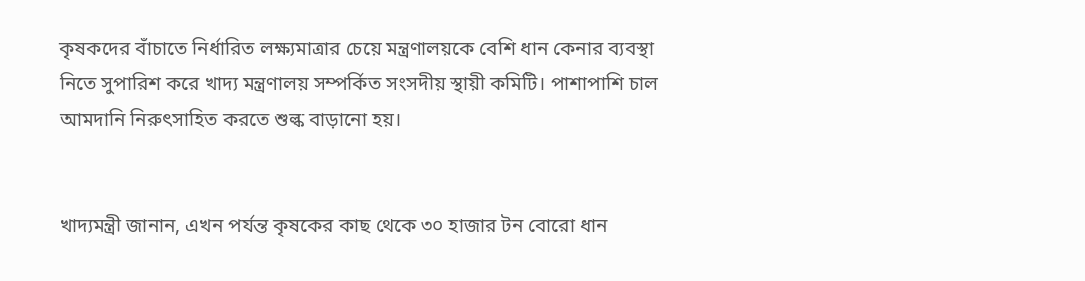কৃষকদের বাঁচাতে নির্ধারিত লক্ষ্যমাত্রার চেয়ে মন্ত্রণালয়কে বেশি ধান কেনার ব্যবস্থা নিতে সুপারিশ করে খাদ্য মন্ত্রণালয় সম্পর্কিত সংসদীয় স্থায়ী কমিটি। পাশাপাশি চাল আমদানি নিরুৎসাহিত করতে শুল্ক বাড়ানো হয়।


খাদ্যমন্ত্রী জানান, এখন পর্যন্ত কৃষকের কাছ থেকে ৩০ হাজার টন বোরো ধান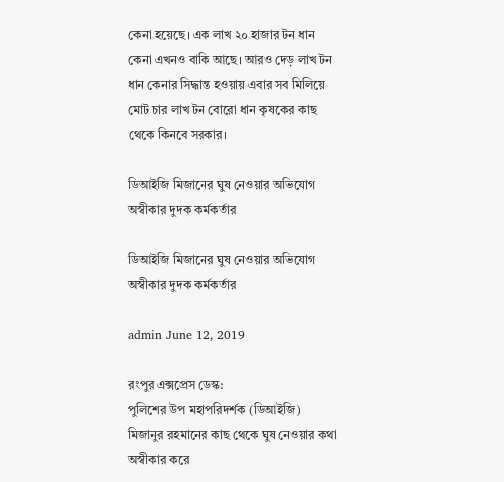কেনা হয়েছে। এক লাখ ২০ হাজার টন ধান কেনা এখনও বাকি আছে। আরও দেড় লাখ টন ধান কেনার সিদ্ধান্ত হওয়ায় এবার সব মিলিয়ে মোট চার লাখ টন বোরো ধান কৃষকের কাছ থেকে কিনবে সরকার।

ডিআইজি মিজানের ঘুষ নেওয়ার অভিযোগ অস্বীকার দুদক কর্মকর্তার

ডিআইজি মিজানের ঘুষ নেওয়ার অভিযোগ অস্বীকার দুদক কর্মকর্তার

admin June 12, 2019

রংপুর এক্সপ্রেস ডেস্ক:
পুলিশের উপ মহাপরিদর্শক (ডিআইজি) মিজানুর রহমানের কাছ থেকে ঘুষ নেওয়ার কথা অস্বীকার করে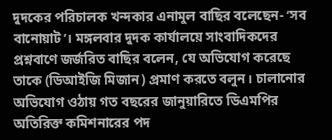দুদকের পরিচালক খন্দকার এনামুল বাছির বলেছেন- ‘সব বানোয়াট’। মঙ্গলবার দুদক কার্যালয়ে সাংবাদিকদের প্রশ্নবাণে জর্জরিত বাছির বলেন, যে অভিযোগ করেছে তাকে (ডিআইজি মিজান) প্রমাণ করতে বলুন। চালানোর অভিযোগ ওঠায় গত বছরের জানুয়ারিতে ডিএমপির অতিরিক্ত কমিশনারের পদ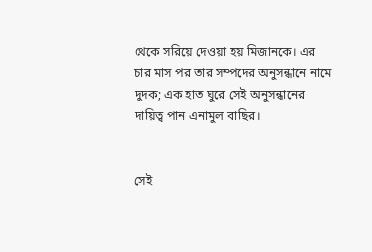থেকে সরিয়ে দেওয়া হয় মিজানকে। এর চার মাস পর তার সম্পদের অনুসন্ধানে নামে দুদক; এক হাত ঘুরে সেই অনুসন্ধানের দায়িত্ব পান এনামুল বাছির।


সেই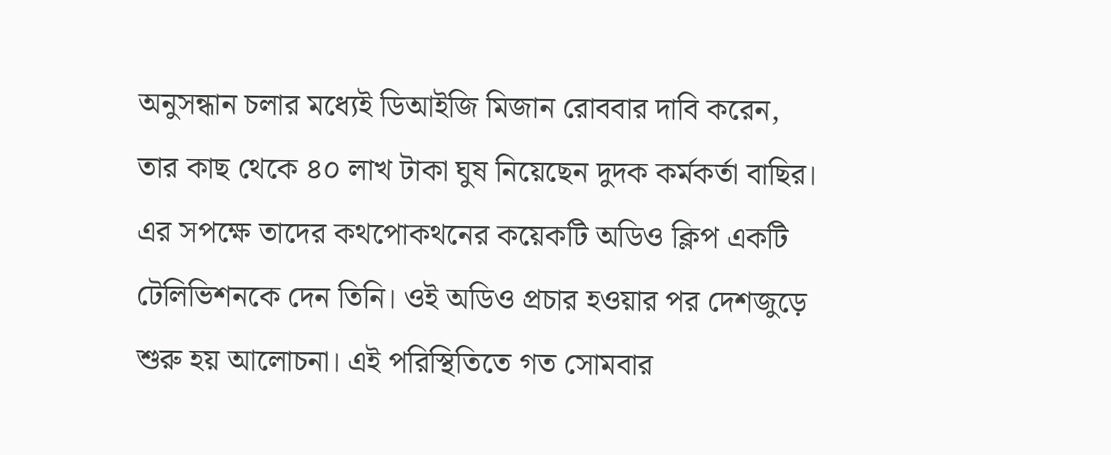অনুসন্ধান চলার মধ্যেই ডিআইজি মিজান রোববার দাবি করেন, তার কাছ থেকে ৪০ লাখ টাকা ঘুষ নিয়েছেন দুদক কর্মকর্তা বাছির। এর সপক্ষে তাদের কথপোকথনের কয়েকটি অডিও ক্লিপ একটি টেলিভিশনকে দেন তিনি। ওই অডিও প্রচার হওয়ার পর দেশজুড়ে শুরু হয় আলোচনা। এই পরিস্থিতিতে গত সোমবার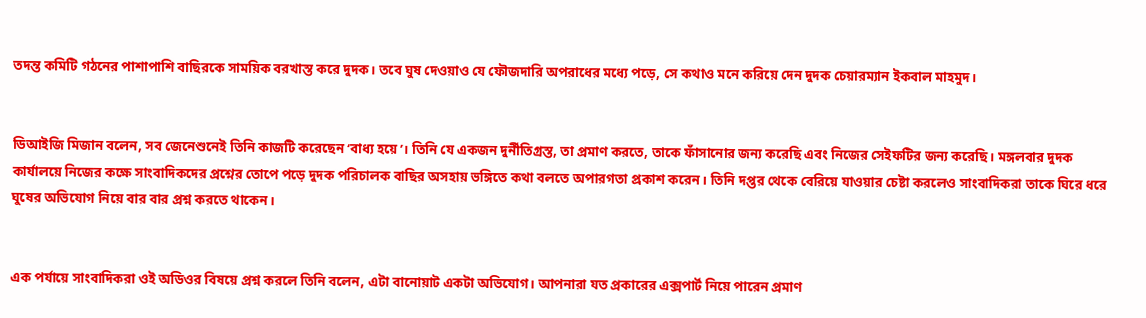তদন্ত কমিটি গঠনের পাশাপাশি বাছিরকে সাময়িক বরখাস্ত করে দুদক। তবে ঘুষ দেওয়াও যে ফৌজদারি অপরাধের মধ্যে পড়ে, সে কথাও মনে করিয়ে দেন দুদক চেয়ারম্যান ইকবাল মাহমুদ।


ডিআইজি মিজান বলেন, সব জেনেশুনেই তিনি কাজটি করেছেন ‘বাধ্য হয়ে’। তিনি যে একজন দুর্নীতিগ্রস্ত, তা প্রমাণ করতে, তাকে ফাঁসানোর জন্য করেছি এবং নিজের সেইফটির জন্য করেছি। মঙ্গলবার দুদক কার্যালয়ে নিজের কক্ষে সাংবাদিকদের প্রশ্নের তোপে পড়ে দুদক পরিচালক বাছির অসহায় ভঙ্গিতে কথা বলতে অপারগতা প্রকাশ করেন। তিনি দপ্তর থেকে বেরিয়ে যাওয়ার চেষ্টা করলেও সাংবাদিকরা তাকে ঘিরে ধরে ঘুষের অভিযোগ নিয়ে বার বার প্রশ্ন করতে থাকেন।


এক পর্যায়ে সাংবাদিকরা ওই অডিওর বিষয়ে প্রশ্ন করলে তিনি বলেন, এটা বানোয়াট একটা অভিযোগ। আপনারা যত প্রকারের এক্সপার্ট নিয়ে পারেন প্রমাণ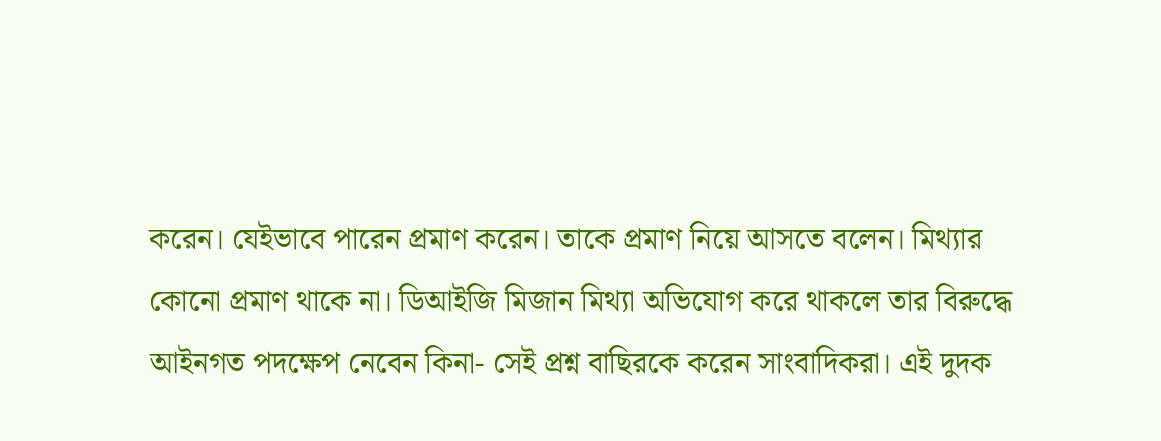করেন। যেইভাবে পারেন প্রমাণ করেন। তাকে প্রমাণ নিয়ে আসতে বলেন। মিথ্যার কোনো প্রমাণ থাকে না। ডিআইজি মিজান মিথ্যা অভিযোগ করে থাকলে তার বিরুদ্ধে আইনগত পদক্ষেপ নেবেন কিনা- সেই প্রশ্ন বাছিরকে করেন সাংবাদিকরা। এই দুদক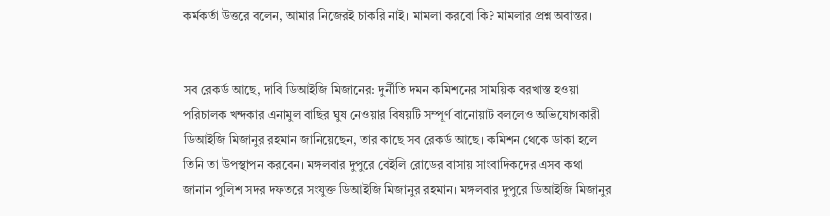কর্মকর্তা উত্তরে বলেন, আমার নিজেরই চাকরি নাই। মামলা করবো কি? মামলার প্রশ্ন অবান্তর।


সব রেকর্ড আছে, দাবি ডিআইজি মিজানের: দুর্নীতি দমন কমিশনের সাময়িক বরখাস্ত হওয়া পরিচালক খন্দকার এনামুল বাছির ঘুষ নেওয়ার বিষয়টি সম্পূর্ণ বানোয়াট বললেও অভিযোগকারী ডিআইজি মিজানুর রহমান জানিয়েছেন, তার কাছে সব রেকর্ড আছে। কমিশন থেকে ডাকা হলে তিনি তা উপস্থাপন করবেন। মঙ্গলবার দুপুরে বেইলি রোডের বাসায় সাংবাদিকদের এসব কথা জানান পুলিশ সদর দফতরে সংযুক্ত ডিআইজি মিজানুর রহমান। মঙ্গলবার দুপুরে ডিআইজি মিজানুর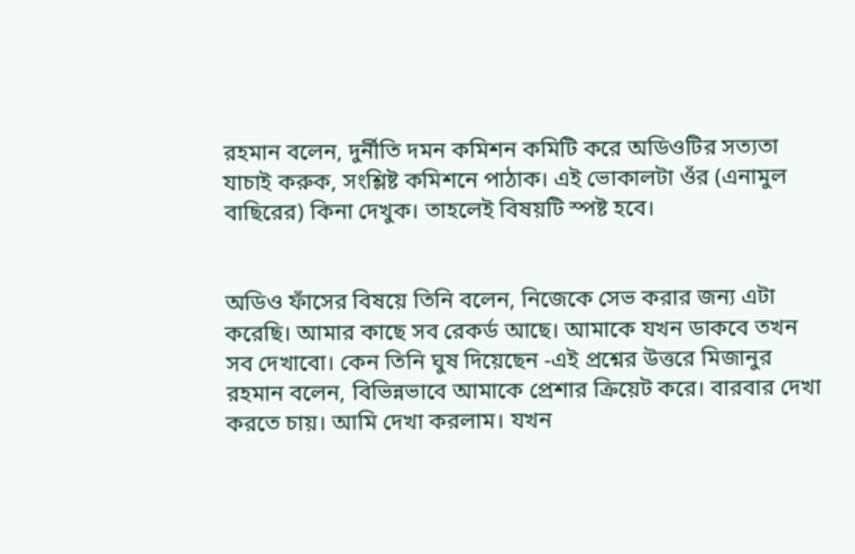রহমান বলেন, দুর্নীতি দমন কমিশন কমিটি করে অডিওটির সত্যতা যাচাই করুক, সংশ্লিষ্ট কমিশনে পাঠাক। এই ভোকালটা ওঁর (এনামুল বাছিরের) কিনা দেখুক। তাহলেই বিষয়টি স্পষ্ট হবে।


অডিও ফাঁসের বিষয়ে তিনি বলেন, নিজেকে সেভ করার জন্য এটা করেছি। আমার কাছে সব রেকর্ড আছে। আমাকে যখন ডাকবে তখন সব দেখাবো। কেন তিনি ঘুষ দিয়েছেন -এই প্রশ্নের উত্তরে মিজানুর রহমান বলেন, বিভিন্নভাবে আমাকে প্রেশার ক্রিয়েট করে। বারবার দেখা করতে চায়। আমি দেখা করলাম। যখন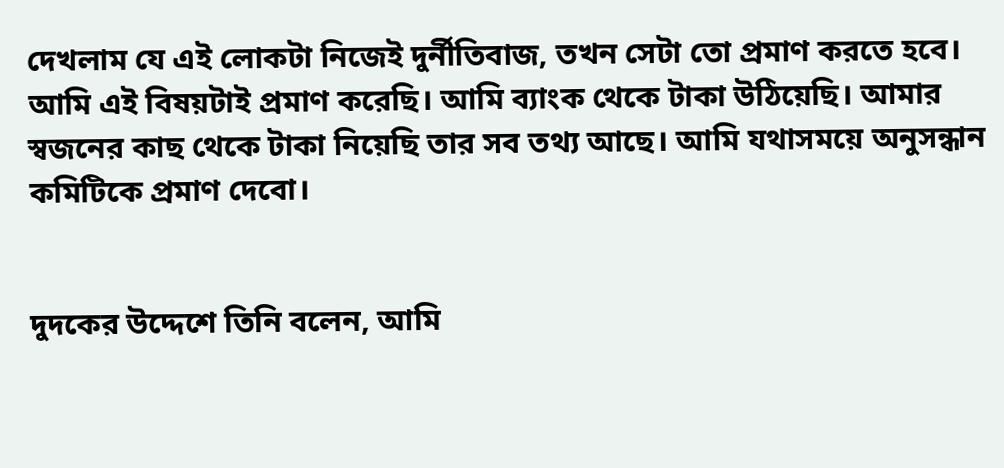দেখলাম যে এই লোকটা নিজেই দুর্নীতিবাজ, তখন সেটা তো প্রমাণ করতে হবে। আমি এই বিষয়টাই প্রমাণ করেছি। আমি ব্যাংক থেকে টাকা উঠিয়েছি। আমার স্বজনের কাছ থেকে টাকা নিয়েছি তার সব তথ্য আছে। আমি যথাসময়ে অনুসন্ধান কমিটিকে প্রমাণ দেবো।


দুদকের উদ্দেশে তিনি বলেন, আমি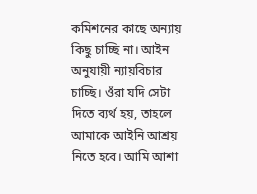কমিশনের কাছে অন্যায় কিছু চাচ্ছি না। আইন অনুযায়ী ন্যায়বিচার চাচ্ছি। ওঁরা যদি সেটা দিতে ব্যর্থ হয়, তাহলে আমাকে আইনি আশ্রয় নিতে হবে। আমি আশা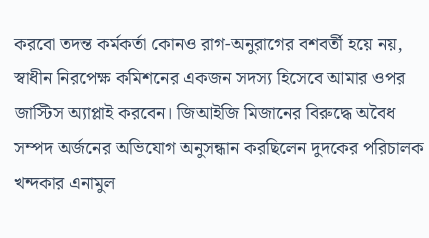করবো তদন্ত কর্মকর্তা কোনও রাগ-অনুরাগের বশবর্তী হয়ে নয়, স্বাধীন নিরপেক্ষ কমিশনের একজন সদস্য হিসেবে আমার ওপর জাস্টিস অ্যাপ্লাই করবেন। জিআইজি মিজানের বিরুদ্ধে অবৈধ সম্পদ অর্জনের অভিযোগ অনুসন্ধান করছিলেন দুদকের পরিচালক খন্দকার এনামুল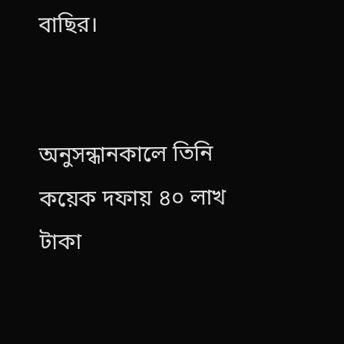বাছির।


অনুসন্ধানকালে তিনি কয়েক দফায় ৪০ লাখ টাকা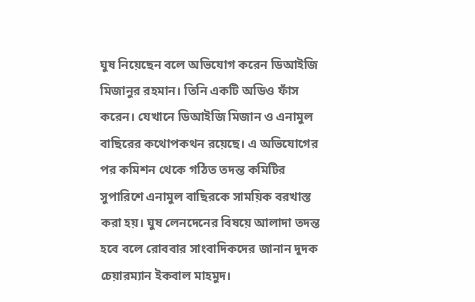ঘুষ নিয়েছেন বলে অভিযোগ করেন ডিআইজি মিজানুর রহমান। তিনি একটি অডিও ফাঁস করেন। যেখানে ডিআইজি মিজান ও এনামুল বাছিরের কথোপকথন রয়েছে। এ অভিযোগের পর কমিশন থেকে গঠিত তদন্ত কমিটির সুপারিশে এনামুল বাছিরকে সাময়িক বরখাস্ত করা হয়। ঘুষ লেনদেনের বিষয়ে আলাদা তদন্ত হবে বলে রোববার সাংবাদিকদের জানান দুদক চেয়ারম্যান ইকবাল মাহমুদ।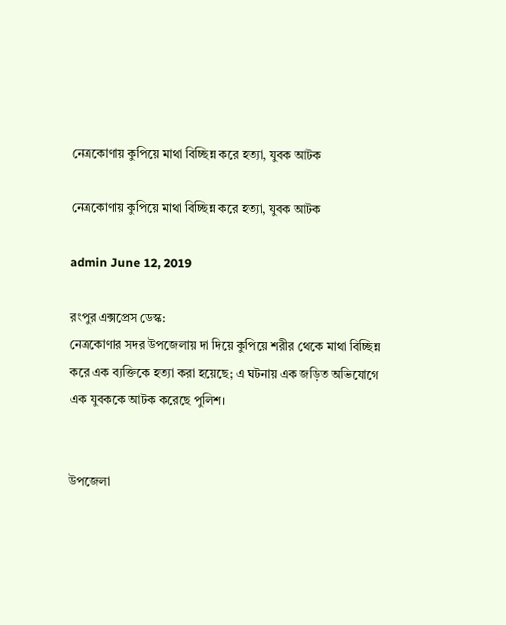নেত্রকোণায় কুপিয়ে মাথা বিচ্ছিন্ন করে হত্যা, যুবক আটক

নেত্রকোণায় কুপিয়ে মাথা বিচ্ছিন্ন করে হত্যা, যুবক আটক

admin June 12, 2019

রংপুর এক্সপ্রেস ডেস্ক:
নেত্রকোণার সদর উপজেলায় দা দিয়ে কুপিয়ে শরীর থেকে মাথা বিচ্ছিন্ন করে এক ব্যক্তিকে হত্যা করা হয়েছে; এ ঘটনায় এক জড়িত অভিযোগে এক যুবককে আটক করেছে পুলিশ।


উপজেলা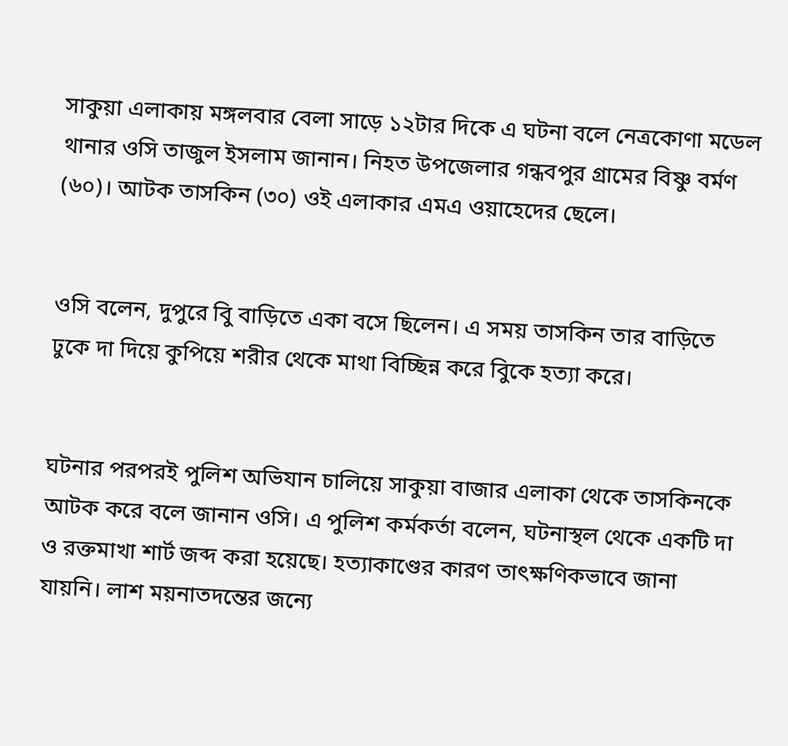সাকুয়া এলাকায় মঙ্গলবার বেলা সাড়ে ১২টার দিকে এ ঘটনা বলে নেত্রকোণা মডেল থানার ওসি তাজুল ইসলাম জানান। নিহত উপজেলার গন্ধবপুর গ্রামের বিষ্ণু বর্মণ (৬০)। আটক তাসকিন (৩০) ওই এলাকার এমএ ওয়াহেদের ছেলে।


ওসি বলেন, দুপুরে বিু বাড়িতে একা বসে ছিলেন। এ সময় তাসকিন তার বাড়িতে ঢুকে দা দিয়ে কুপিয়ে শরীর থেকে মাথা বিচ্ছিন্ন করে বিুকে হত্যা করে।


ঘটনার পরপরই পুলিশ অভিযান চালিয়ে সাকুয়া বাজার এলাকা থেকে তাসকিনকে আটক করে বলে জানান ওসি। এ পুলিশ কর্মকর্তা বলেন, ঘটনাস্থল থেকে একটি দা ও রক্তমাখা শার্ট জব্দ করা হয়েছে। হত্যাকাণ্ডের কারণ তাৎক্ষণিকভাবে জানা যায়নি। লাশ ময়নাতদন্তের জন্যে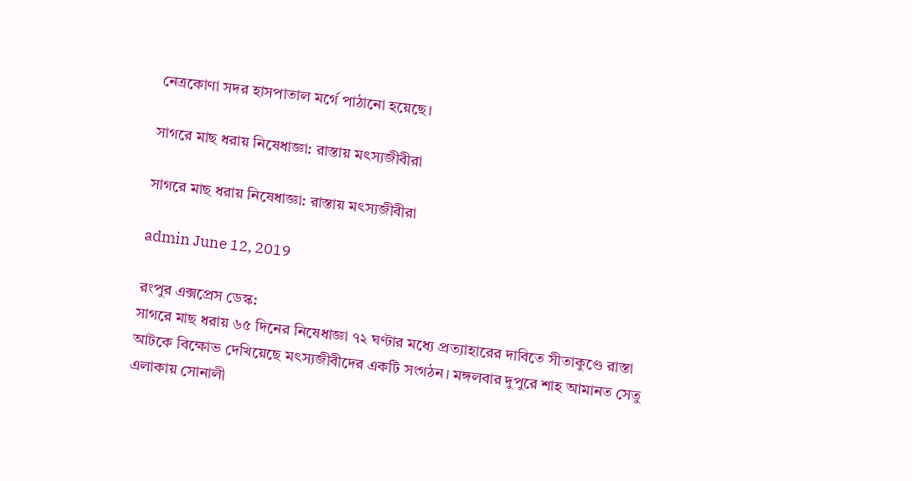নেত্রকোণা সদর হাসপাতাল মর্গে পাঠানো হয়েছে।

সাগরে মাছ ধরায় নিষেধাজ্ঞা: রাস্তায় মৎস্যজীবীরা

সাগরে মাছ ধরায় নিষেধাজ্ঞা: রাস্তায় মৎস্যজীবীরা

admin June 12, 2019

রংপুর এক্সপ্রেস ডেস্ক:
সাগরে মাছ ধরায় ৬৫ দিনের নিষেধাজ্ঞা ৭২ ঘণ্টার মধ্যে প্রত্যাহারের দাবিতে সীতাকুণ্ডে রাস্তা আটকে বিক্ষোভ দেখিয়েছে মৎস্যজীবীদের একটি সংগঠন। মঙ্গলবার দুপুরে শাহ আমানত সেতু এলাকায় সোনালী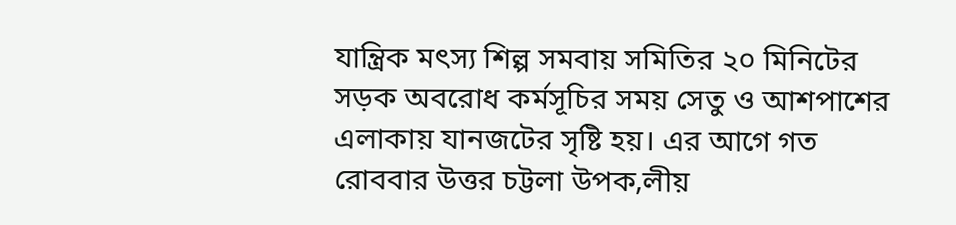যান্ত্রিক মৎস্য শিল্প সমবায় সমিতির ২০ মিনিটের সড়ক অবরোধ কর্মসূচির সময় সেতু ও আশপাশের এলাকায় যানজটের সৃষ্টি হয়। এর আগে গত রোববার উত্তর চট্টলা উপক‚লীয়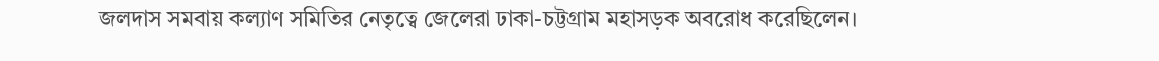জলদাস সমবায় কল্যাণ সমিতির নেতৃত্বে জেলেরা ঢাকা-চট্টগ্রাম মহাসড়ক অবরোধ করেছিলেন।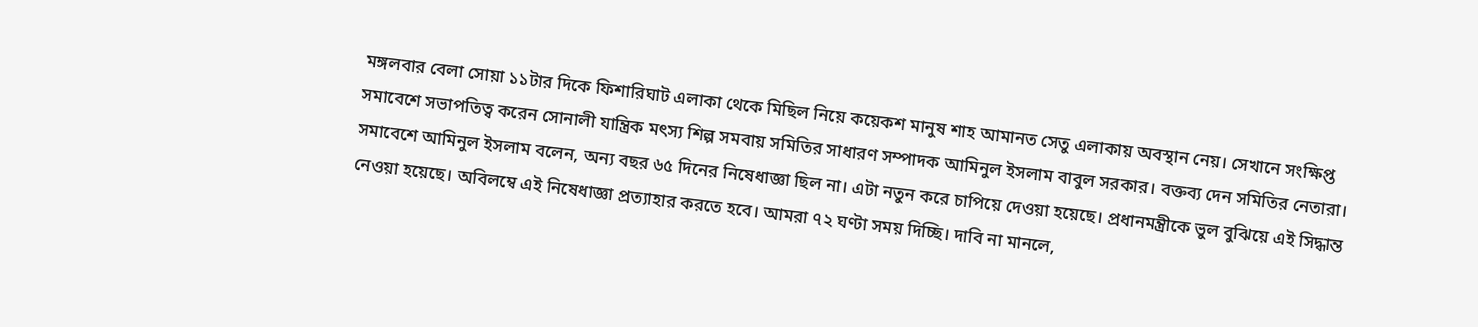মঙ্গলবার বেলা সোয়া ১১টার দিকে ফিশারিঘাট এলাকা থেকে মিছিল নিয়ে কয়েকশ মানুষ শাহ আমানত সেতু এলাকায় অবস্থান নেয়। সেখানে সংক্ষিপ্ত সমাবেশে সভাপতিত্ব করেন সোনালী যান্ত্রিক মৎস্য শিল্প সমবায় সমিতির সাধারণ সম্পাদক আমিনুল ইসলাম বাবুল সরকার। বক্তব্য দেন সমিতির নেতারা। সমাবেশে আমিনুল ইসলাম বলেন, অন্য বছর ৬৫ দিনের নিষেধাজ্ঞা ছিল না। এটা নতুন করে চাপিয়ে দেওয়া হয়েছে। প্রধানমন্ত্রীকে ভুল বুঝিয়ে এই সিদ্ধান্ত নেওয়া হয়েছে। অবিলম্বে এই নিষেধাজ্ঞা প্রত্যাহার করতে হবে। আমরা ৭২ ঘণ্টা সময় দিচ্ছি। দাবি না মানলে,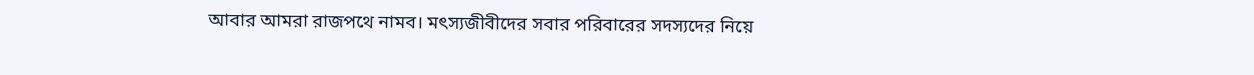আবার আমরা রাজপথে নামব। মৎস্যজীবীদের সবার পরিবারের সদস্যদের নিয়ে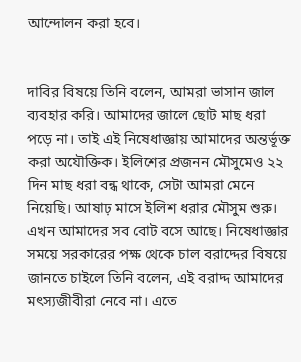আন্দোলন করা হবে।


দাবির বিষয়ে তিনি বলেন, আমরা ভাসান জাল ব্যবহার করি। আমাদের জালে ছোট মাছ ধরা পড়ে না। তাই এই নিষেধাজ্ঞায় আমাদের অন্তর্ভূক্ত করা অযৌক্তিক। ইলিশের প্রজনন মৌসুমেও ২২ দিন মাছ ধরা বন্ধ থাকে, সেটা আমরা মেনে নিয়েছি। আষাঢ় মাসে ইলিশ ধরার মৌসুম শুরু। এখন আমাদের সব বোট বসে আছে। নিষেধাজ্ঞার সময়ে সরকারের পক্ষ থেকে চাল বরাদ্দের বিষয়ে জানতে চাইলে তিনি বলেন, এই বরাদ্দ আমাদের মৎস্যজীবীরা নেবে না। এতে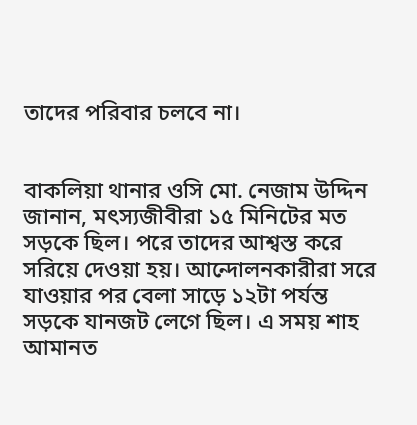তাদের পরিবার চলবে না।


বাকলিয়া থানার ওসি মো. নেজাম উদ্দিন জানান, মৎস্যজীবীরা ১৫ মিনিটের মত সড়কে ছিল। পরে তাদের আশ্বস্ত করে সরিয়ে দেওয়া হয়। আন্দোলনকারীরা সরে যাওয়ার পর বেলা সাড়ে ১২টা পর্যন্ত সড়কে যানজট লেগে ছিল। এ সময় শাহ আমানত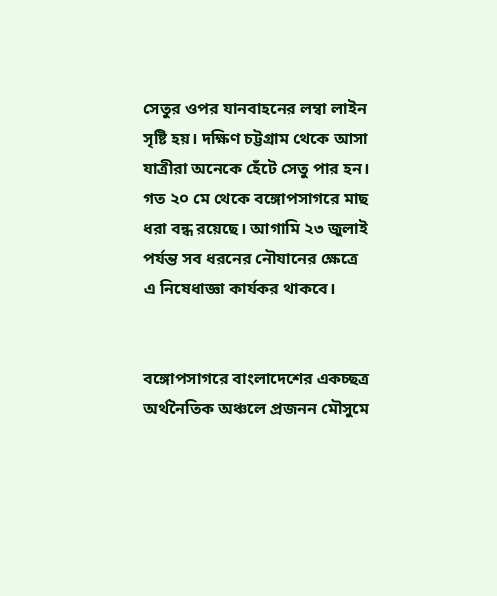সেতুর ওপর যানবাহনের লম্বা লাইন সৃষ্টি হয়। দক্ষিণ চট্টগ্রাম থেকে আসা যাত্রীরা অনেকে হেঁটে সেতু পার হন। গত ২০ মে থেকে বঙ্গোপসাগরে মাছ ধরা বন্ধ রয়েছে। আগামি ২৩ জুলাই পর্যন্ত সব ধরনের নৌযানের ক্ষেত্রে এ নিষেধাজ্ঞা কার্যকর থাকবে।


বঙ্গোপসাগরে বাংলাদেশের একচ্ছত্র অর্থনৈতিক অঞ্চলে প্রজনন মৌসুমে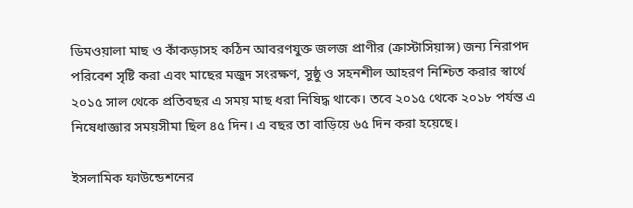ডিমওয়ালা মাছ ও কাঁকড়াসহ কঠিন আবরণযুক্ত জলজ প্রাণীর (ক্রাস্টাসিয়ান্স) জন্য নিরাপদ পরিবেশ সৃষ্টি করা এবং মাছের মজুদ সংরক্ষণ, সুষ্ঠু ও সহনশীল আহরণ নিশ্চিত করার স্বার্থে ২০১৫ সাল থেকে প্রতিবছর এ সময় মাছ ধরা নিষিদ্ধ থাকে। তবে ২০১৫ থেকে ২০১৮ পর্যন্ত এ নিষেধাজ্ঞার সময়সীমা ছিল ৪৫ দিন। এ বছর তা বাড়িয়ে ৬৫ দিন করা হয়েছে।

ইসলামিক ফাউন্ডেশনের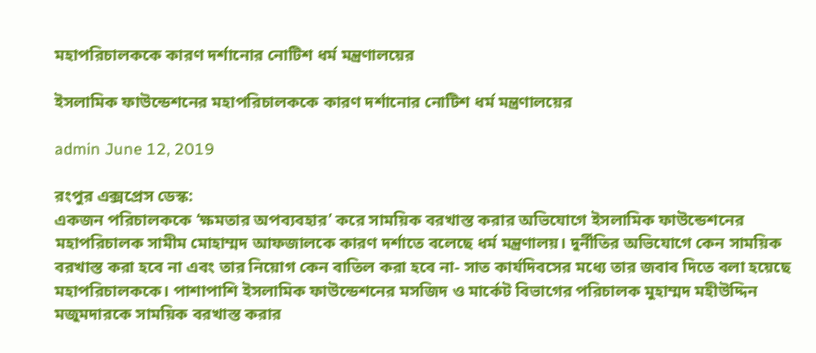মহাপরিচালককে কারণ দর্শানোর নোটিশ ধর্ম মন্ত্রণালয়ের

ইসলামিক ফাউন্ডেশনের মহাপরিচালককে কারণ দর্শানোর নোটিশ ধর্ম মন্ত্রণালয়ের

admin June 12, 2019

রংপুর এক্সপ্রেস ডেস্ক:
একজন পরিচালককে ‘ক্ষমতার অপব্যবহার’ করে সাময়িক বরখাস্ত করার অভিযোগে ইসলামিক ফাউন্ডেশনের মহাপরিচালক সামীম মোহাম্মদ আফজালকে কারণ দর্শাতে বলেছে ধর্ম মন্ত্রণালয়। দুর্নীতির অভিযোগে কেন সাময়িক বরখাস্ত করা হবে না এবং তার নিয়োগ কেন বাতিল করা হবে না- সাত কার্যদিবসের মধ্যে তার জবাব দিতে বলা হয়েছে মহাপরিচালককে। পাশাপাশি ইসলামিক ফাউন্ডেশনের মসজিদ ও মার্কেট বিভাগের পরিচালক মুহাম্মদ মহীউদ্দিন মজুমদারকে সাময়িক বরখাস্ত করার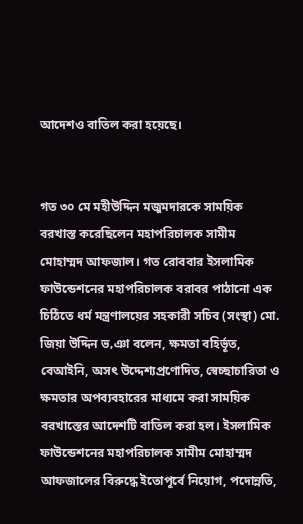আদেশও বাতিল করা হয়েছে।


গত ৩০ মে মহীউদ্দিন মজুমদারকে সাময়িক বরখাস্ত করেছিলেন মহাপরিচালক সামীম মোহাম্মদ আফজাল। গত রোববার ইসলামিক ফাউন্ডেশনের মহাপরিচালক বরাবর পাঠানো এক চিঠিতে ধর্ম মন্ত্রণালয়ের সহকারী সচিব (সংস্থা) মো. জিয়া উদ্দিন ভ‚ঞা বলেন, ক্ষমতা বহির্ভূত, বেআইনি, অসৎ উদ্দেশ্যপ্রণোদিত, স্বেচ্ছাচারিতা ও ক্ষমতার অপব্যবহারের মাধ্যমে করা সাময়িক বরখাস্তের আদেশটি বাতিল করা হল। ইসলামিক ফাউন্ডেশনের মহাপরিচালক সামীম মোহাম্মদ আফজালের বিরুদ্ধে ইতোপূর্বে নিয়োগ, পদোন্নতি,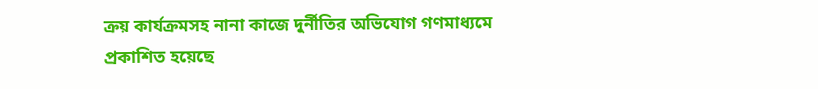ক্রয় কার্যক্রমসহ নানা কাজে দুর্নীতির অভিযোগ গণমাধ্যমে প্রকাশিত হয়েছে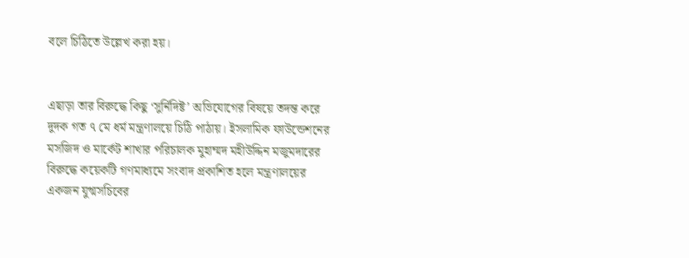বলে চিঠিতে উল্লেখ করা হয়।


এছাড়া তার বিরুদ্ধে কিছু ‘সুর্নিদিষ্ট’ অভিযোগের বিষয়ে তদন্ত করে দুদক গত ৭ মে ধর্ম মন্ত্রণালয়ে চিঠি পাঠায়। ইসলামিক ফাউন্ডেশনের মসজিদ ও মার্কেট শাখার পরিচালক মুহাম্মদ মহীউদ্দিন মজুমদারের বিরুদ্ধে কয়েকটি গণমাধ্যমে সংবাদ প্রকাশিত হলে মন্ত্রণালয়ের একজন যুগ্মসচিবের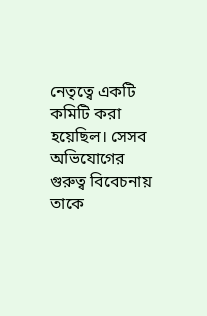নেতৃত্বে একটি কমিটি করা হয়েছিল। সেসব অভিযোগের গুরুত্ব বিবেচনায় তাকে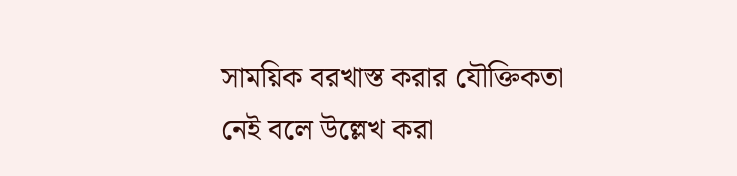সাময়িক বরখাস্ত করার যৌক্তিকতা নেই বলে উল্লেখ করা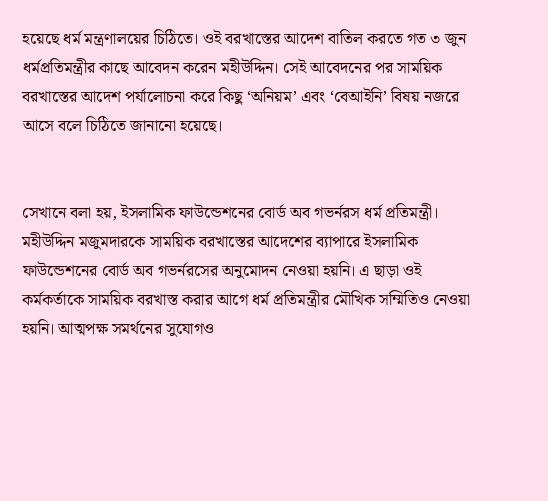হয়েছে ধর্ম মন্ত্রণালয়ের চিঠিতে। ওই বরখাস্তের আদেশ বাতিল করতে গত ৩ জুন ধর্মপ্রতিমন্ত্রীর কাছে আবেদন করেন মহীউদ্দিন। সেই আবেদনের পর সাময়িক বরখাস্তের আদেশ পর্যালোচনা করে কিছু ‘অনিয়ম’ এবং ‘বেআইনি’ বিষয় নজরে আসে বলে চিঠিতে জানানো হয়েছে।


সেখানে বলা হয়, ইসলামিক ফাউন্ডেশনের বোর্ড অব গভর্নরস ধর্ম প্রতিমন্ত্রী। মহীউদ্দিন মজুমদারকে সাময়িক বরখাস্তের আদেশের ব্যাপারে ইসলামিক ফাউন্ডেশনের বোর্ড অব গভর্নরসের অনুমোদন নেওয়া হয়নি। এ ছাড়া ওই কর্মকর্তাকে সাময়িক বরখাস্ত করার আগে ধর্ম প্রতিমন্ত্রীর মৌখিক সম্মিতিও নেওয়া হয়নি। আত্মপক্ষ সমর্থনের সুযোগও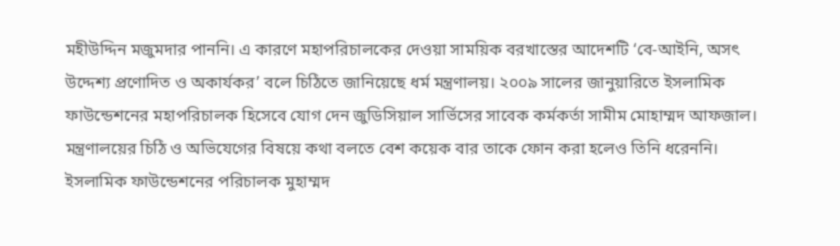মহীউদ্দিন মজুমদার পাননি। এ কারণে মহাপরিচালকের দেওয়া সাময়িক বরখাস্তের আদেশটি ‘বে-আইনি, অসৎ উদ্দেশ্য প্রণোদিত ও অকার্যকর’ বলে চিঠিতে জানিয়েছে ধর্ম মন্ত্রণালয়। ২০০৯ সালের জানুয়ারিতে ইসলামিক ফাউন্ডেশনের মহাপরিচালক হিসেবে যোগ দেন জুডিসিয়াল সার্ভিসের সাবেক কর্মকর্তা সামীম মোহাম্মদ আফজাল। মন্ত্রণালয়ের চিঠি ও অভিযেগের বিষয়ে কথা বলতে বেশ কয়েক বার তাকে ফোন করা হলেও তিনি ধরেননি। ইসলামিক ফাউন্ডেশনের পরিচালক মুহাম্মদ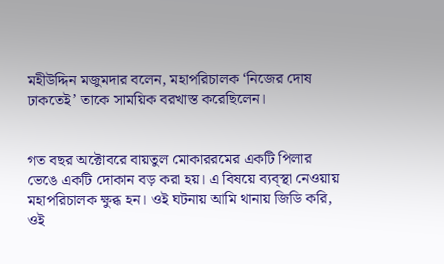মহীউদ্দিন মজুমদার বলেন, মহাপরিচালক ‘নিজের দোষ ঢাকতেই’ তাকে সাময়িক বরখাস্ত করেছিলেন।


গত বছর অক্টোবরে বায়তুল মোকাররমের একটি পিলার ভেঙে একটি দোকান বড় করা হয়। এ বিষয়ে ব্যব্স্থা নেওয়ায় মহাপরিচালক ক্ষুব্ধ হন। ওই ঘটনায় আমি থানায় জিডি করি, ওই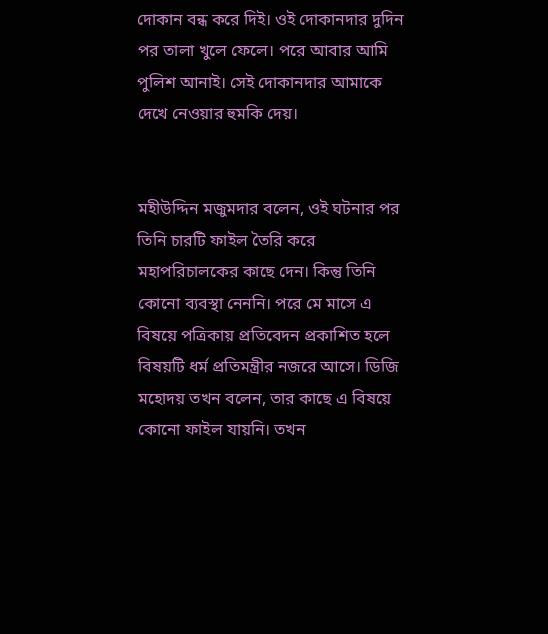দোকান বন্ধ করে দিই। ওই দোকানদার দুদিন পর তালা খুলে ফেলে। পরে আবার আমি পুলিশ আনাই। সেই দোকানদার আমাকে দেখে নেওয়ার হুমকি দেয়।


মহীউদ্দিন মজুমদার বলেন, ওই ঘটনার পর তিনি চারটি ফাইল তৈরি করে মহাপরিচালকের কাছে দেন। কিন্তু তিনি কোনো ব্যবস্থা নেননি। পরে মে মাসে এ বিষয়ে পত্রিকায় প্রতিবেদন প্রকাশিত হলে বিষয়টি ধর্ম প্রতিমন্ত্রীর নজরে আসে। ডিজি মহোদয় তখন বলেন, তার কাছে এ বিষয়ে কোনো ফাইল যায়নি। তখন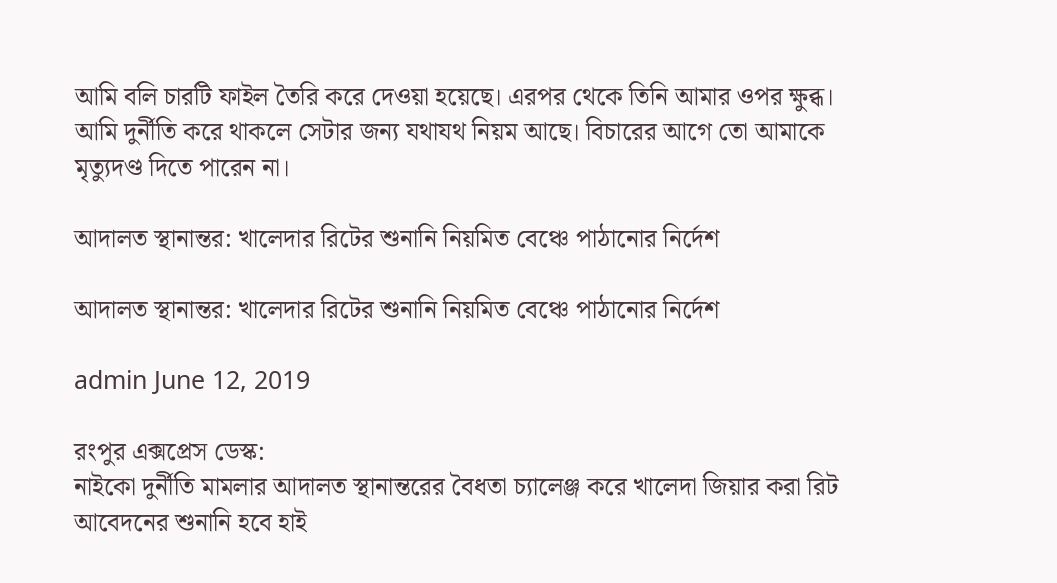আমি বলি চারটি ফাইল তৈরি করে দেওয়া হয়েছে। এরপর থেকে তিনি আমার ওপর ক্ষুব্ধ। আমি দুর্নীতি করে থাকলে সেটার জন্য যথাযথ নিয়ম আছে। বিচারের আগে তো আমাকে মৃত্যুদণ্ড দিতে পারেন না।

আদালত স্থানান্তর: খালেদার রিটের শুনানি নিয়মিত বেঞ্চে পাঠানোর নির্দেশ

আদালত স্থানান্তর: খালেদার রিটের শুনানি নিয়মিত বেঞ্চে পাঠানোর নির্দেশ

admin June 12, 2019

রংপুর এক্সপ্রেস ডেস্ক:
নাইকো দুর্নীতি মামলার আদালত স্থানান্তরের বৈধতা চ্যালেঞ্জ করে খালেদা জিয়ার করা রিট আবেদনের শুনানি হবে হাই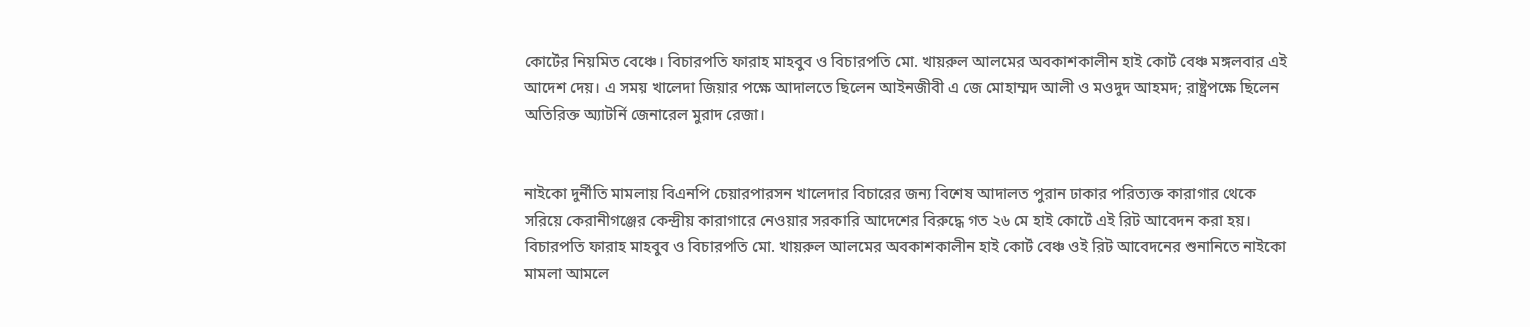কোর্টের নিয়মিত বেঞ্চে। বিচারপতি ফারাহ মাহবুব ও বিচারপতি মো. খায়রুল আলমের অবকাশকালীন হাই কোর্ট বেঞ্চ মঙ্গলবার এই আদেশ দেয়। এ সময় খালেদা জিয়ার পক্ষে আদালতে ছিলেন আইনজীবী এ জে মোহাম্মদ আলী ও মওদুদ আহমদ; রাষ্ট্রপক্ষে ছিলেন অতিরিক্ত অ্যাটর্নি জেনারেল মুরাদ রেজা।


নাইকো দুর্নীতি মামলায় বিএনপি চেয়ারপারসন খালেদার বিচারের জন্য বিশেষ আদালত পুরান ঢাকার পরিত্যক্ত কারাগার থেকে সরিয়ে কেরানীগঞ্জের কেন্দ্রীয় কারাগারে নেওয়ার সরকারি আদেশের বিরুদ্ধে গত ২৬ মে হাই কোর্টে এই রিট আবেদন করা হয়। বিচারপতি ফারাহ মাহবুব ও বিচারপতি মো. খায়রুল আলমের অবকাশকালীন হাই কোর্ট বেঞ্চ ওই রিট আবেদনের শুনানিতে নাইকো মামলা আমলে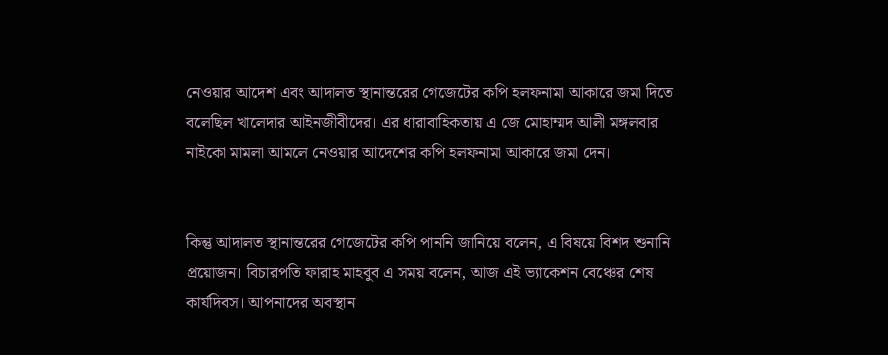নেওয়ার আদেশ এবং আদালত স্থানান্তরের গেজেটের কপি হলফনামা আকারে জমা দিতে বলেছিল খালেদার আইনজীবীদের। এর ধারাবাহিকতায় এ জে মোহাম্মদ আলী মঙ্গলবার নাইকো মামলা আমলে নেওয়ার আদেশের কপি হলফনামা আকারে জমা দেন।


কিন্তু আদালত স্থানান্তরের গেজেটের কপি পাননি জানিয়ে বলেন, এ বিষয়ে বিশদ শুনানি প্রয়োজন। বিচারপতি ফারাহ মাহবুব এ সময় বলেন, আজ এই ভ্যাকেশন বেঞ্চের শেষ কার্যদিবস। আপনাদের অবস্থান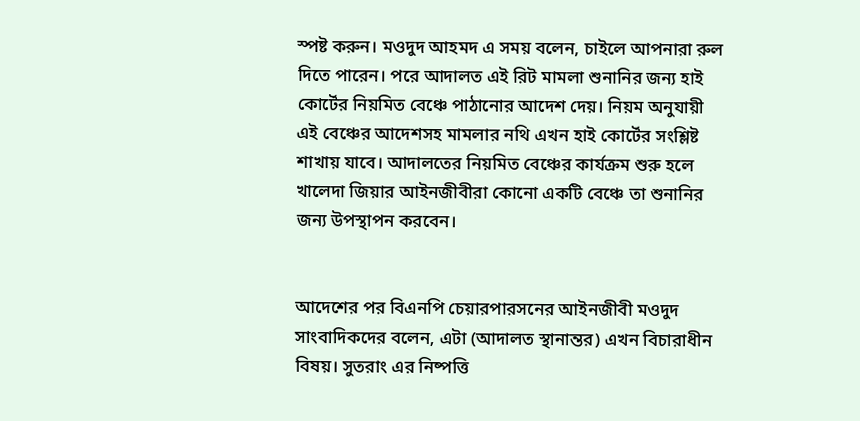স্পষ্ট করুন। মওদুদ আহমদ এ সময় বলেন, চাইলে আপনারা রুল দিতে পারেন। পরে আদালত এই রিট মামলা শুনানির জন্য হাই কোর্টের নিয়মিত বেঞ্চে পাঠানোর আদেশ দেয়। নিয়ম অনুযায়ী এই বেঞ্চের আদেশসহ মামলার নথি এখন হাই কোর্টের সংশ্লিষ্ট শাখায় যাবে। আদালতের নিয়মিত বেঞ্চের কার্যক্রম শুরু হলে খালেদা জিয়ার আইনজীবীরা কোনো একটি বেঞ্চে তা শুনানির জন্য উপস্থাপন করবেন।


আদেশের পর বিএনপি চেয়ারপারসনের আইনজীবী মওদুদ সাংবাদিকদের বলেন, এটা (আদালত স্থানান্তর) এখন বিচারাধীন বিষয়। সুতরাং এর নিষ্পত্তি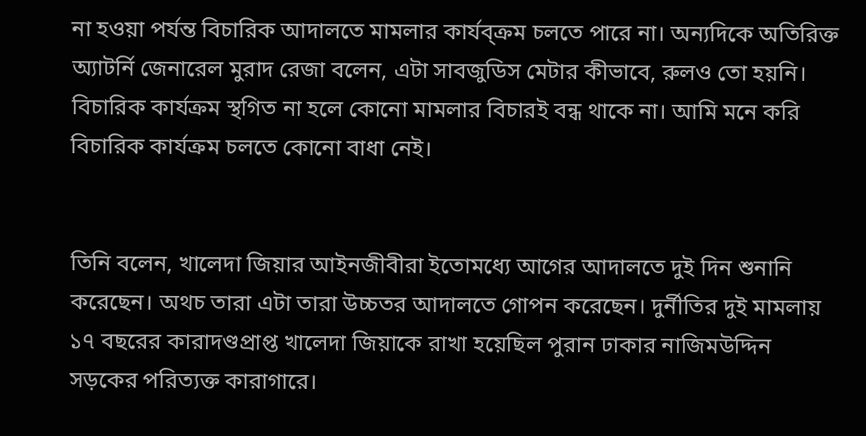না হওয়া পর্যন্ত বিচারিক আদালতে মামলার কার্যব্ক্রম চলতে পারে না। অন্যদিকে অতিরিক্ত অ্যাটর্নি জেনারেল মুরাদ রেজা বলেন, এটা সাবজুডিস মেটার কীভাবে, রুলও তো হয়নি। বিচারিক কার্যক্রম স্থগিত না হলে কোনো মামলার বিচারই বন্ধ থাকে না। আমি মনে করি বিচারিক কার্যক্রম চলতে কোনো বাধা নেই।


তিনি বলেন, খালেদা জিয়ার আইনজীবীরা ইতোমধ্যে আগের আদালতে দুই দিন শুনানি করেছেন। অথচ তারা এটা তারা উচ্চতর আদালতে গোপন করেছেন। দুর্নীতির দুই মামলায় ১৭ বছরের কারাদণ্ডপ্রাপ্ত খালেদা জিয়াকে রাখা হয়েছিল পুরান ঢাকার নাজিমউদ্দিন সড়কের পরিত্যক্ত কারাগারে।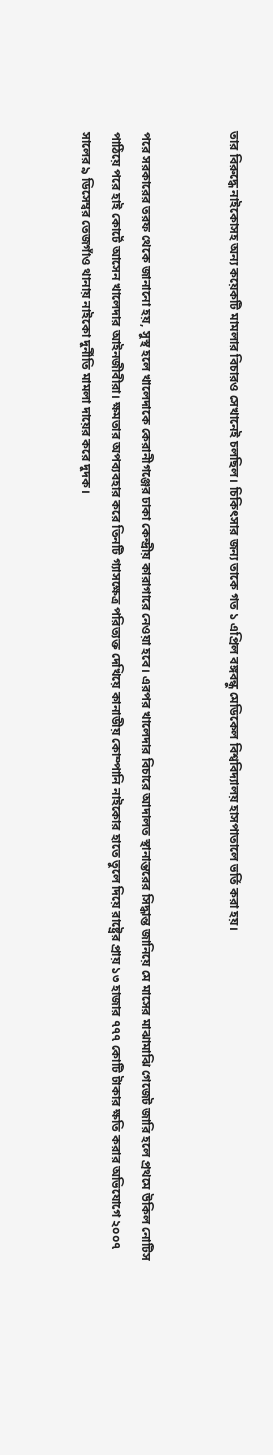তার বিরুদ্ধে নাইকোসহ অন্য কয়েকটি মামলার বিচারও সেখানেই চলছিল। চিকিৎসার জন্য তাকে গত ১ এপ্রিল বঙ্গবন্ধু মেডিকেল বিশ্ববিদ্যালয় হাসপাতালে ভর্তি করা হয়।


পরে সরকারের তরফ থেকে জানানো হয়, সুস্থ হলে খালেদাকে কেরানীগঞ্জের ঢাকা কেন্দ্রীয় কারাগারে নেওয়া হবে। এরপর খালেদার বিচারে আদালত স্থানান্তরের সিদ্ধান্ত জানিয়ে মে মাসের মাঝামাঝি গেজেট জারি হলে প্রথমে উকিল নোটিস পাঠিয়ে পরে হাই কোর্টে আসেন খালেদার আইনজীবীরা। ক্ষমতার অপব্যবহার করে তিনটি গ্যাসক্ষেত্র পরিত্যক্ত দেখিয়ে কানাডীয় কোম্পানি নাইকোর হাতে তুলে দিয়ে রাষ্ট্রের প্রায় ১৩ হাজার ৭৭৭ কোটি টাকার ক্ষতি করার অভিযোগে ২০০৭ সালের ৯ ডিসেম্বর তেজগাঁও থানায় নাইকো দুর্নীতি মামলা দায়ের করে দুদক।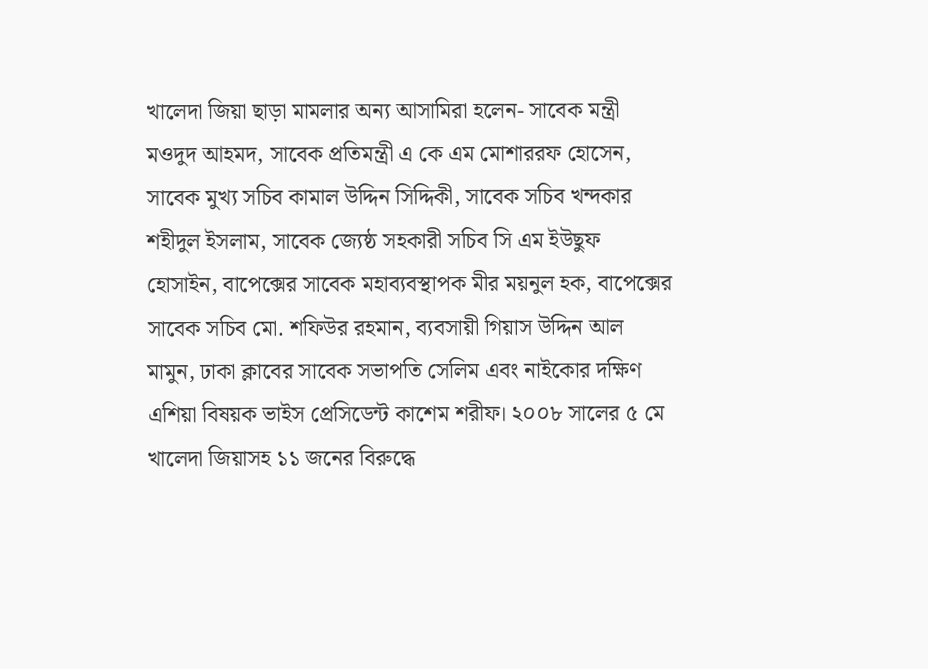খালেদা জিয়া ছাড়া মামলার অন্য আসামিরা হলেন- সাবেক মন্ত্রী মওদুদ আহমদ, সাবেক প্রতিমন্ত্রী এ কে এম মোশাররফ হোসেন, সাবেক মুখ্য সচিব কামাল উদ্দিন সিদ্দিকী, সাবেক সচিব খন্দকার শহীদুল ইসলাম, সাবেক জ্যেষ্ঠ সহকারী সচিব সি এম ইউছুফ হোসাইন, বাপেক্সের সাবেক মহাব্যবস্থাপক মীর ময়নুল হক, বাপেক্সের সাবেক সচিব মো. শফিউর রহমান, ব্যবসায়ী গিয়াস উদ্দিন আল মামুন, ঢাকা ক্লাবের সাবেক সভাপতি সেলিম এবং নাইকোর দক্ষিণ এশিয়া বিষয়ক ভাইস প্রেসিডেন্ট কাশেম শরীফ। ২০০৮ সালের ৫ মে খালেদা জিয়াসহ ১১ জনের বিরুদ্ধে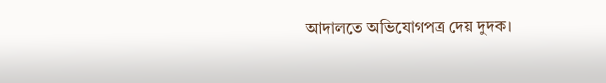আদালতে অভিযোগপত্র দেয় দুদক।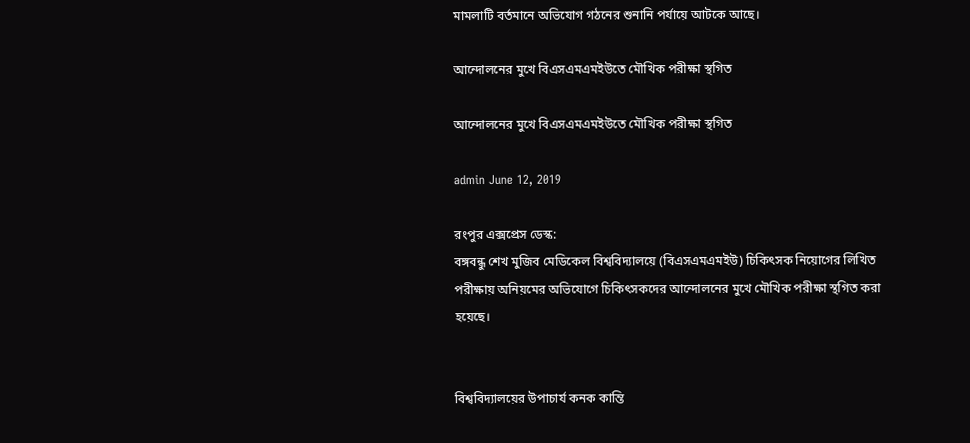মামলাটি বর্তমানে অভিযোগ গঠনের শুনানি পর্যায়ে আটকে আছে।

আন্দোলনের মুখে বিএসএমএমইউতে মৌখিক পরীক্ষা স্থগিত

আন্দোলনের মুখে বিএসএমএমইউতে মৌখিক পরীক্ষা স্থগিত

admin June 12, 2019

রংপুর এক্সপ্রেস ডেস্ক:
বঙ্গবন্ধু শেখ মুজিব মেডিকেল বিশ্ববিদ্যালয়ে (বিএসএমএমইউ) চিকিৎসক নিয়োগের লিখিত পরীক্ষায় অনিয়মের অভিযোগে চিকিৎসকদের আন্দোলনের মুখে মৌখিক পরীক্ষা স্থগিত করা হয়েছে।


বিশ্ববিদ্যালয়ের উপাচার্য কনক কান্তি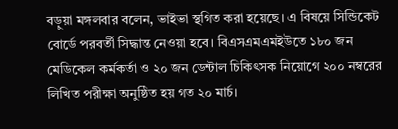বড়ুয়া মঙ্গলবার বলেন, ভাইভা স্থগিত করা হয়েছে। এ বিষয়ে সিন্ডিকেট বোর্ডে পরবর্তী সিদ্ধান্ত নেওয়া হবে। বিএসএমএমইউতে ১৮০ জন মেডিকেল কর্মকর্তা ও ২০ জন ডেন্টাল চিকিৎসক নিয়োগে ২০০ নম্বরের লিখিত পরীক্ষা অনুষ্ঠিত হয় গত ২০ মার্চ।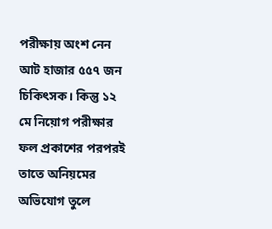পরীক্ষায় অংশ নেন আট হাজার ৫৫৭ জন চিকিৎসক। কিন্তু ১২ মে নিয়োগ পরীক্ষার ফল প্রকাশের পরপরই তাতে অনিয়মের অভিযোগ তুলে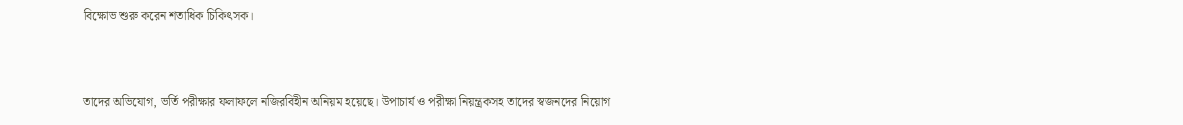বিক্ষোভ শুরু করেন শতাধিক চিকিৎসক।


তাদের অভিযোগ, ভর্তি পরীক্ষার ফলাফলে নজিরবিহীন অনিয়ম হয়েছে। উপাচার্য ও পরীক্ষা নিয়ন্ত্রকসহ তাদের স্বজনদের নিয়োগ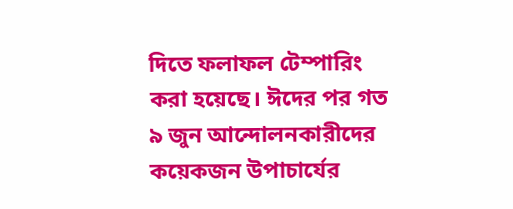দিতে ফলাফল টেম্পারিং করা হয়েছে। ঈদের পর গত ৯ জুন আন্দোলনকারীদের কয়েকজন উপাচার্যের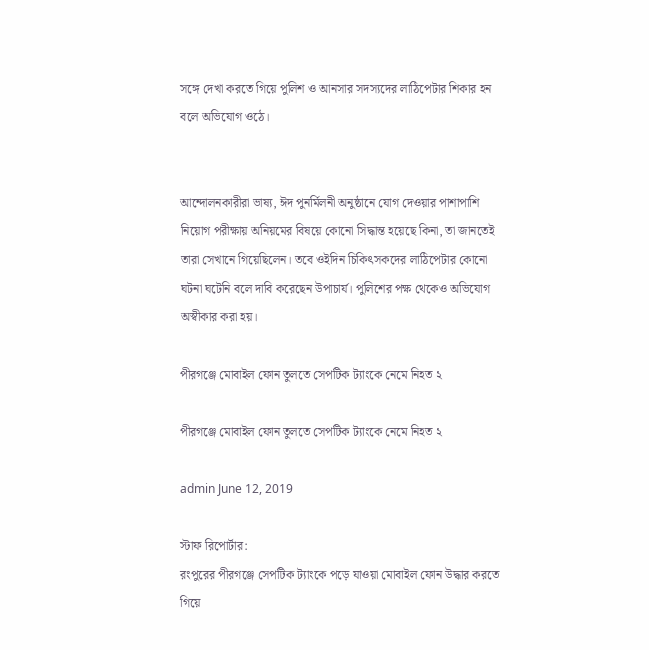সঙ্গে দেখা করতে গিয়ে পুলিশ ও আনসার সদস্যদের লাঠিপেটার শিকার হন বলে অভিযোগ ওঠে।


আন্দোলনকারীরা ভাষ্য, ঈদ পুনর্মিলনী অনুষ্ঠানে যোগ দেওয়ার পাশাপাশি নিয়োগ পরীক্ষায় অনিয়মের বিষয়ে কোনো সিদ্ধান্ত হয়েছে কিনা, তা জানতেই তারা সেখানে গিয়েছিলেন। তবে ওইদিন চিকিৎসকদের লাঠিপেটার কোনো ঘটনা ঘটেনি বলে দাবি করেছেন উপাচার্য। পুলিশের পক্ষ থেকেও অভিযোগ অস্বীকার করা হয়।

পীরগঞ্জে মোবাইল ফোন তুলতে সেপটিক ট্যাংকে নেমে নিহত ২

পীরগঞ্জে মোবাইল ফোন তুলতে সেপটিক ট্যাংকে নেমে নিহত ২

admin June 12, 2019

স্টাফ রিপোর্টার:
রংপুরের পীরগঞ্জে সেপটিক ট্যাংকে পড়ে যাওয়া মোবাইল ফোন উদ্ধার করতে গিয়ে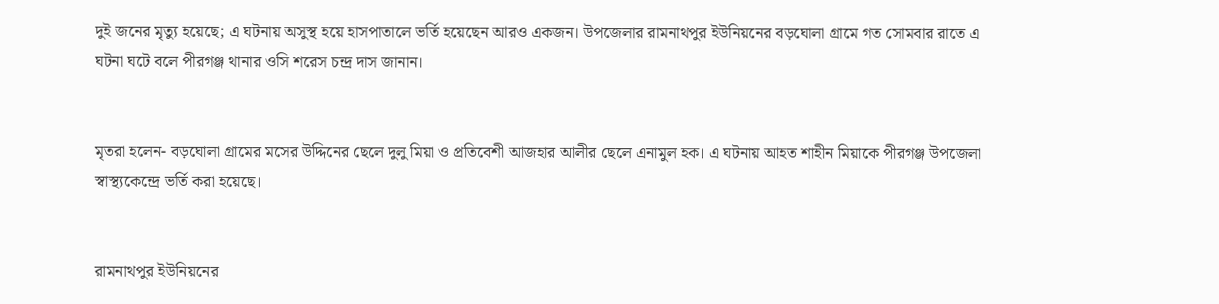দুই জনের মৃত্যু হয়েছে; এ ঘটনায় অসুস্থ হয়ে হাসপাতালে ভর্তি হয়েছেন আরও একজন। উপজেলার রামনাথপুর ইউনিয়নের বড়ঘোলা গ্রামে গত সোমবার রাতে এ ঘটনা ঘটে বলে পীরগঞ্জ থানার ওসি শরেস চন্দ্র দাস জানান।


মৃতরা হলেন- বড়ঘোলা গ্রামের মসের উদ্দিনের ছেলে দুলু মিয়া ও প্রতিবেশী আজহার আলীর ছেলে এনামুল হক। এ ঘটনায় আহত শাহীন মিয়াকে পীরগঞ্জ উপজেলা স্বাস্থ্যকেন্দ্রে ভর্তি করা হয়েছে।


রামনাথপুর ইউনিয়নের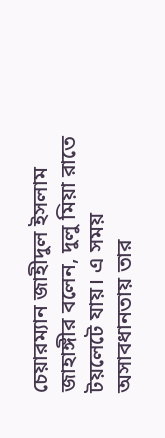চেয়ারম্যান জাহীদুল ইসলাম জাহাঙ্গীর বলেন, দুলু মিয়া রাতে টয়লেটে যায়। এ সময় অসাবধানতায় তার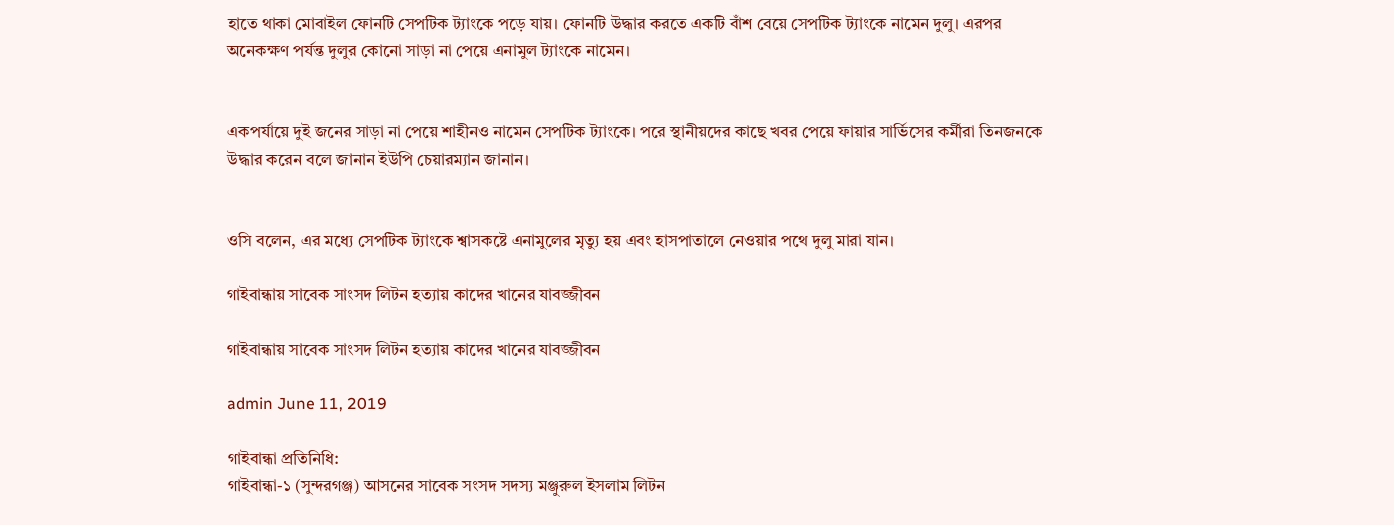হাতে থাকা মোবাইল ফোনটি সেপটিক ট্যাংকে পড়ে যায়। ফোনটি উদ্ধার করতে একটি বাঁশ বেয়ে সেপটিক ট্যাংকে নামেন দুলু। এরপর অনেকক্ষণ পর্যন্ত দুলুর কোনো সাড়া না পেয়ে এনামুল ট্যাংকে নামেন।


একপর্যায়ে দুই জনের সাড়া না পেয়ে শাহীনও নামেন সেপটিক ট্যাংকে। পরে স্থানীয়দের কাছে খবর পেয়ে ফায়ার সার্ভিসের কর্মীরা তিনজনকে উদ্ধার করেন বলে জানান ইউপি চেয়ারম্যান জানান।


ওসি বলেন, এর মধ্যে সেপটিক ট্যাংকে শ্বাসকষ্টে এনামুলের মৃত্যু হয় এবং হাসপাতালে নেওয়ার পথে দুলু মারা যান।

গাইবান্ধায় সাবেক সাংসদ লিটন হত্যায় কাদের খানের যাবজ্জীবন

গাইবান্ধায় সাবেক সাংসদ লিটন হত্যায় কাদের খানের যাবজ্জীবন

admin June 11, 2019

গাইবান্ধা প্রতিনিধি:
গাইবান্ধা-১ (সুন্দরগঞ্জ) আসনের সাবেক সংসদ সদস্য মঞ্জুরুল ইসলাম লিটন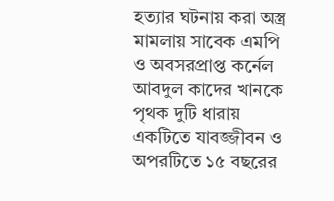হত্যার ঘটনায় করা অস্ত্র মামলায় সাবেক এমপি ও অবসরপ্রাপ্ত কর্নেল আবদুল কাদের খানকে পৃথক দুটি ধারায় একটিতে যাবজ্জীবন ও অপরটিতে ১৫ বছরের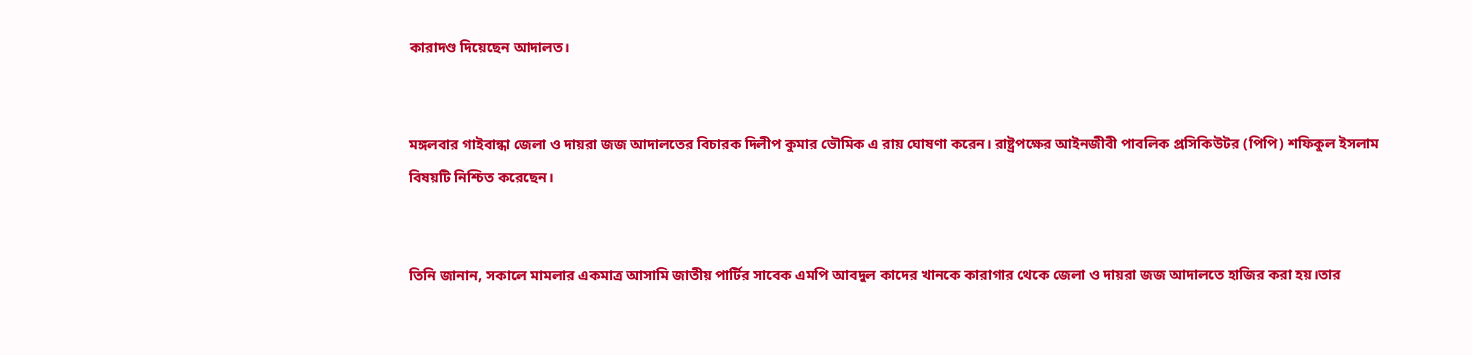কারাদণ্ড দিয়েছেন আদালত।


মঙ্গলবার গাইবান্ধা জেলা ও দায়রা জজ আদালতের বিচারক দিলীপ কুমার ভৌমিক এ রায় ঘোষণা করেন। রাষ্ট্রপক্ষের আইনজীবী পাবলিক প্রসিকিউটর (পিপি) শফিকুল ইসলাম বিষয়টি নিশ্চিত করেছেন।


তিনি জানান, সকালে মামলার একমাত্র আসামি জাতীয় পার্টির সাবেক এমপি আবদুল কাদের খানকে কারাগার থেকে জেলা ও দায়রা জজ আদালতে হাজির করা হয়।তার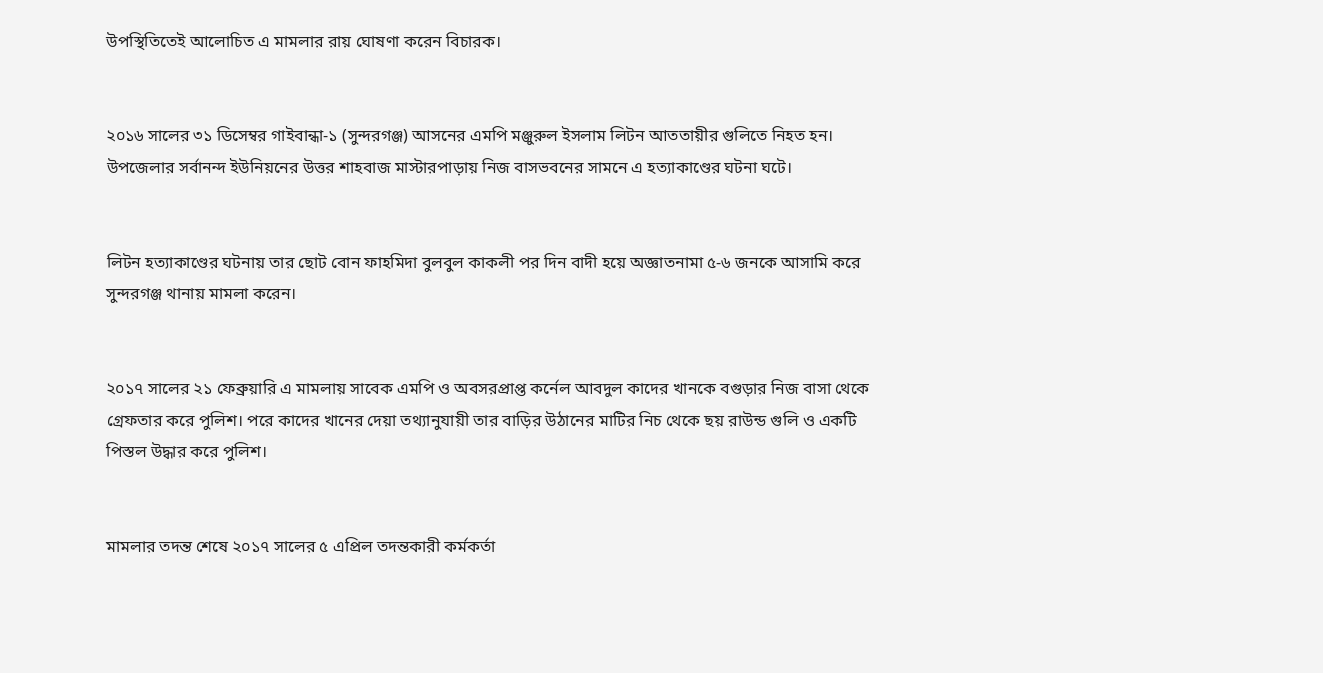উপস্থিতিতেই আলোচিত এ মামলার রায় ঘোষণা করেন বিচারক।


২০১৬ সালের ৩১ ডিসেম্বর গাইবান্ধা-১ (সুন্দরগঞ্জ) আসনের এমপি মঞ্জুরুল ইসলাম লিটন আততায়ীর গুলিতে নিহত হন। উপজেলার সর্বানন্দ ইউনিয়নের উত্তর শাহবাজ মাস্টারপাড়ায় নিজ বাসভবনের সামনে এ হত্যাকাণ্ডের ঘটনা ঘটে।


লিটন হত্যাকাণ্ডের ঘটনায় তার ছোট বোন ফাহমিদা বুলবুল কাকলী পর দিন বাদী হয়ে অজ্ঞাতনামা ৫-৬ জনকে আসামি করে সুন্দরগঞ্জ থানায় মামলা করেন।


২০১৭ সালের ২১ ফেব্রুয়ারি এ মামলায় সাবেক এমপি ও অবসরপ্রাপ্ত কর্নেল আবদুল কাদের খানকে বগুড়ার নিজ বাসা থেকে গ্রেফতার করে পুলিশ। পরে কাদের খানের দেয়া তথ্যানুযায়ী তার বাড়ির উঠানের মাটির নিচ থেকে ছয় রাউন্ড গুলি ও একটি পিস্তল উদ্ধার করে পুলিশ।


মামলার তদন্ত শেষে ২০১৭ সালের ৫ এপ্রিল তদন্তকারী কর্মকর্তা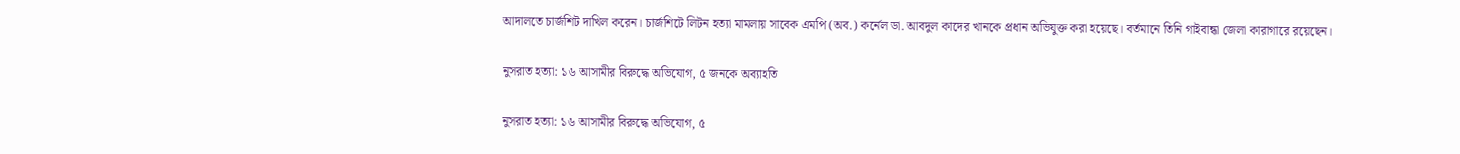আদালতে চার্জশিট দাখিল করেন। চার্জশিটে লিটন হত্যা মামলায় সাবেক এমপি (অব.) কর্নেল ডা. আবদুল কাদের খানকে প্রধান অভিযুক্ত করা হয়েছে। বর্তমানে তিনি গাইবান্ধা জেলা কারাগারে রয়েছেন।

নুসরাত হত্যা: ১৬ আসামীর বিরুদ্ধে অভিযোগ, ৫ জনকে অব্যাহতি

নুসরাত হত্যা: ১৬ আসামীর বিরুদ্ধে অভিযোগ, ৫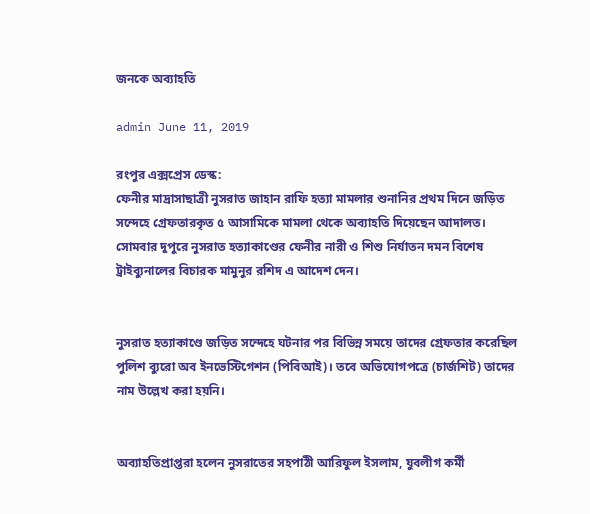জনকে অব্যাহতি

admin June 11, 2019

রংপুর এক্সপ্রেস ডেস্ক:
ফেনীর মাদ্রাসাছাত্রী নুসরাত জাহান রাফি হত্যা মামলার শুনানির প্রথম দিনে জড়িত সন্দেহে গ্রেফতারকৃত ৫ আসামিকে মামলা থেকে অব্যাহতি দিয়েছেন আদালত। সোমবার দুপুরে নুসরাত হত্যাকাণ্ডের ফেনীর নারী ও শিশু নির্যাতন দমন বিশেষ ট্রাইব্যুনালের বিচারক মামুনুর রশিদ এ আদেশ দেন।


নুসরাত হত্যাকাণ্ডে জড়িত সন্দেহে ঘটনার পর বিভিন্ন সময়ে তাদের গ্রেফতার করেছিল পুলিশ ব্যুরো অব ইনভেস্টিগেশন (পিবিআই)। তবে অভিযোগপত্রে (চার্জশিট) তাদের নাম উল্লেখ করা হয়নি।


অব্যাহতিপ্রাপ্তরা হলেন নুসরাতের সহপাঠী আরিফুল ইসলাম, যুবলীগ কর্মী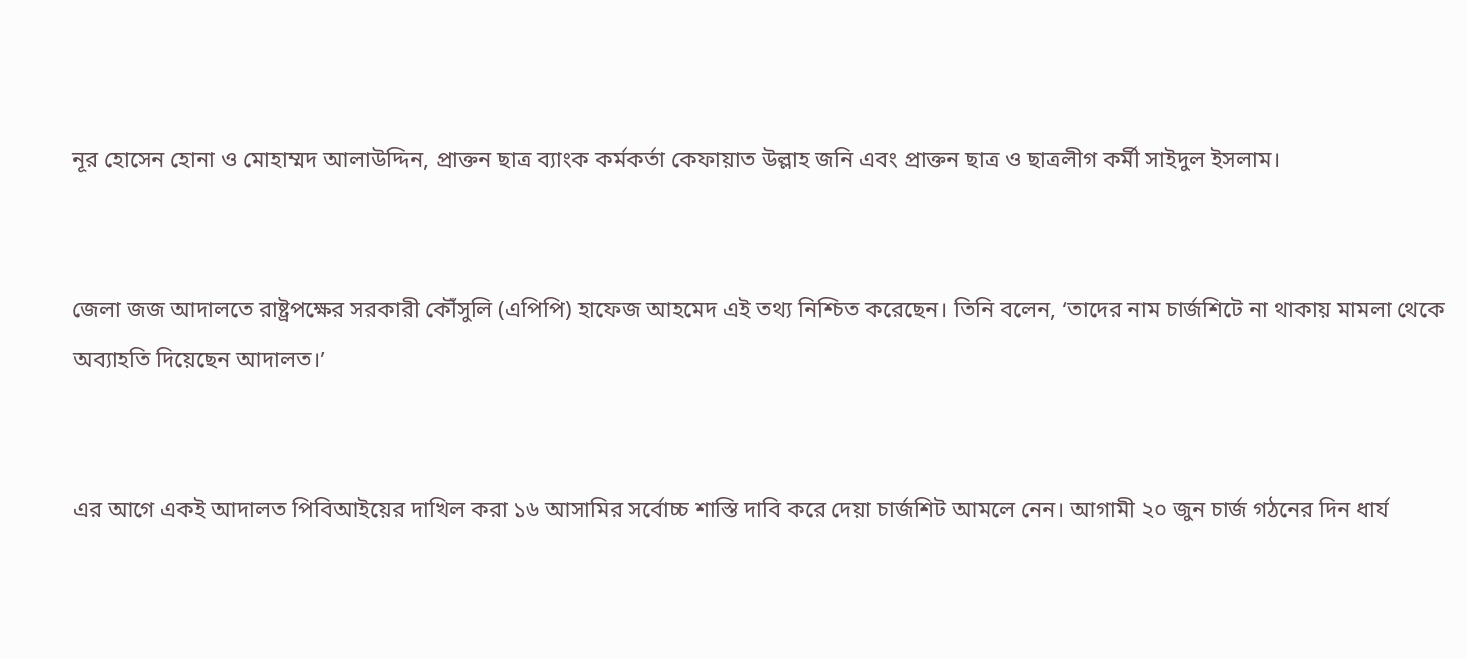নূর হোসেন হোনা ও মোহাম্মদ আলাউদ্দিন, প্রাক্তন ছাত্র ব্যাংক কর্মকর্তা কেফায়াত উল্লাহ জনি এবং প্রাক্তন ছাত্র ও ছাত্রলীগ কর্মী সাইদুল ইসলাম।


জেলা জজ আদালতে রাষ্ট্রপক্ষের সরকারী কৌঁসুলি (এপিপি) হাফেজ আহমেদ এই তথ্য নিশ্চিত করেছেন। তিনি বলেন, ‘তাদের নাম চার্জশিটে না থাকায় মামলা থেকে অব্যাহতি দিয়েছেন আদালত।’


এর আগে একই আদালত পিবিআইয়ের দাখিল করা ১৬ আসামির সর্বোচ্চ শাস্তি দাবি করে দেয়া চার্জশিট আমলে নেন। আগামী ২০ জুন চার্জ গঠনের দিন ধার্য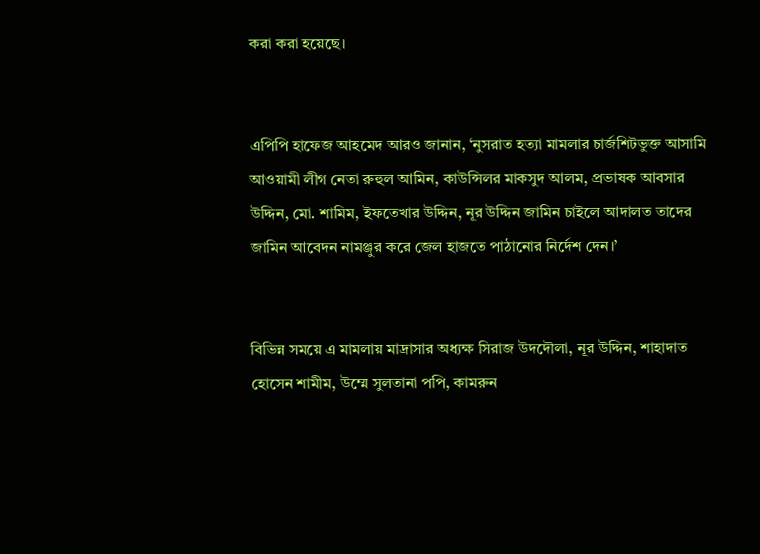করা করা হয়েছে।


এপিপি হাফেজ আহমেদ আরও জানান, ‘নুসরাত হত্যা মামলার চার্জশিটভুক্ত আসামি আওয়ামী লীগ নেতা রুহুল আমিন, কাউন্সিলর মাকসুদ আলম, প্রভাষক আবসার উদ্দিন, মো. শামিম, ইফতেখার উদ্দিন, নূর উদ্দিন জামিন চাইলে আদালত তাদের জামিন আবেদন নামঞ্জুর করে জেল হাজতে পাঠানোর নির্দেশ দেন।’


বিভিন্ন সময়ে এ মামলায় মাদ্রাসার অধ্যক্ষ সিরাজ উদদৌলা, নূর উদ্দিন, শাহাদাত হোসেন শামীম, উম্মে সুলতানা পপি, কামরুন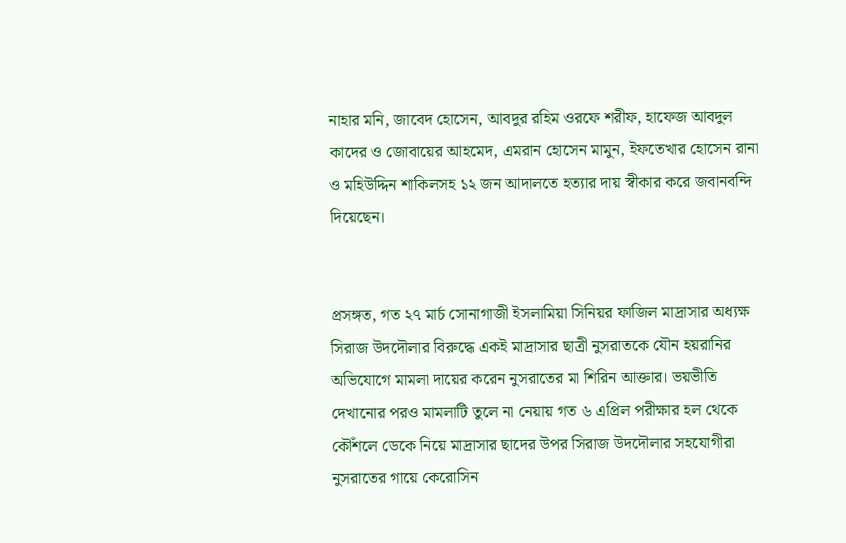নাহার মনি, জাবেদ হোসেন, আবদুর রহিম ওরফে শরীফ, হাফেজ আবদুল কাদের ও জোবায়ের আহমেদ, এমরান হোসেন মামুন, ইফতেখার হোসেন রানা ও মহিউদ্দিন শাকিলসহ ১২ জন আদালতে হত্যার দায় স্বীকার করে জবানবন্দি দিয়েছেন।


প্রসঙ্গত, গত ২৭ মার্চ সোনাগাজী ইসলামিয়া সিনিয়র ফাজিল মাদ্রাসার অধ্যক্ষ সিরাজ উদদৌলার বিরুদ্ধে একই মাদ্রাসার ছাত্রী নুসরাতকে যৌন হয়রানির অভিযোগে মামলা দায়ের করেন নুসরাতের মা শিরিন আক্তার। ভয়ভীতি দেখানোর পরও মামলাটি তুলে না নেয়ায় গত ৬ এপ্রিল পরীক্ষার হল থেকে কৌঁশলে ডেকে নিয়ে মাদ্রাসার ছাদের উপর সিরাজ উদদৌলার সহযোগীরা নুসরাতের গায়ে কেরোসিন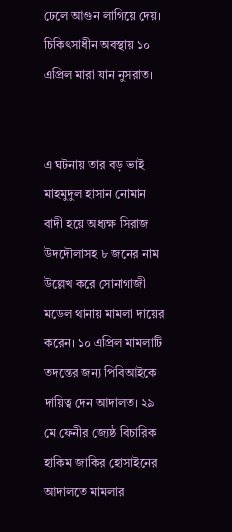ঢেলে আগুন লাগিয়ে দেয়। চিকিৎসাধীন অবস্থায় ১০ এপ্রিল মারা যান নুসরাত।


এ ঘটনায় তার বড় ভাই মাহমুদুল হাসান নোমান বাদী হয়ে অধ্যক্ষ সিরাজ উদদৌলাসহ ৮ জনের নাম উল্লেখ করে সোনাগাজী মডেল থানায় মামলা দায়ের করেন। ১০ এপ্রিল মামলাটি তদন্তের জন্য পিবিআইকে দায়িত্ব দেন আদালত। ২৯ মে ফেনীর জ্যেষ্ঠ বিচারিক হাকিম জাকির হোসাইনের আদালতে মামলার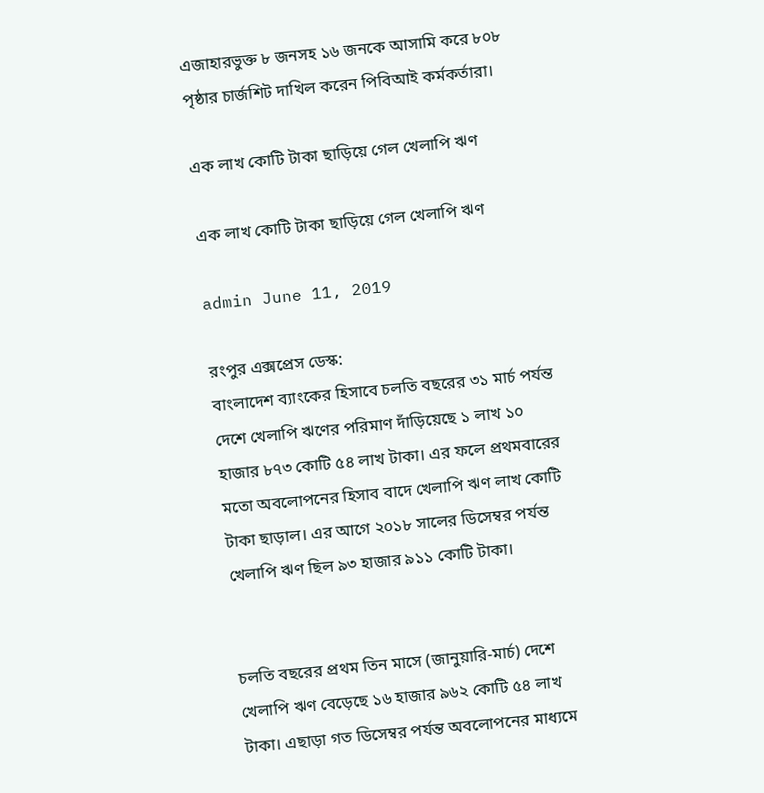এজাহারভুক্ত ৮ জনসহ ১৬ জনকে আসামি করে ৮০৮ পৃষ্ঠার চার্জশিট দাখিল করেন পিবিআই কর্মকর্তারা।

এক লাখ কোটি টাকা ছাড়িয়ে গেল খেলাপি ঋণ

এক লাখ কোটি টাকা ছাড়িয়ে গেল খেলাপি ঋণ

admin June 11, 2019

রংপুর এক্সপ্রেস ডেস্ক:
বাংলাদেশ ব্যাংকের হিসাবে চলতি বছরের ৩১ মার্চ পর্যন্ত দেশে খেলাপি ঋণের পরিমাণ দাঁড়িয়েছে ১ লাখ ১০ হাজার ৮৭৩ কোটি ৫৪ লাখ টাকা। এর ফলে প্রথমবারের মতো অবলোপনের হিসাব বাদে খেলাপি ঋণ লাখ কোটি টাকা ছাড়াল। এর আগে ২০১৮ সালের ডিসেম্বর পর্যন্ত খেলাপি ঋণ ছিল ৯৩ হাজার ৯১১ কোটি টাকা।


চলতি বছরের প্রথম তিন মাসে (জানুয়ারি-মার্চ) দেশে খেলাপি ঋণ বেড়েছে ১৬ হাজার ৯৬২ কোটি ৫৪ লাখ টাকা। এছাড়া গত ডিসেম্বর পর্যন্ত অবলোপনের মাধ্যমে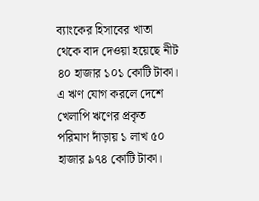ব্যাংকের হিসাবের খাতা থেকে বাদ দেওয়া হয়েছে নীট ৪০ হাজার ১০১ কোটি টাকা। এ ঋণ যোগ করলে দেশে খেলাপি ঋণের প্রকৃত পরিমাণ দাঁড়ায় ১ লাখ ৫০ হাজার ৯৭৪ কোটি টাকা।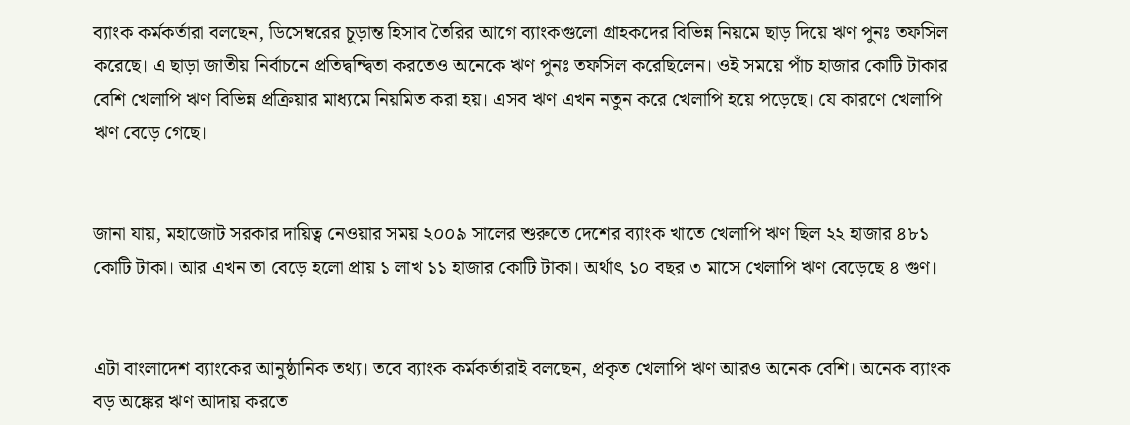ব্যাংক কর্মকর্তারা বলছেন, ডিসেম্বরের চূড়ান্ত হিসাব তৈরির আগে ব্যাংকগুলো গ্রাহকদের বিভিন্ন নিয়মে ছাড় দিয়ে ঋণ পুনঃ তফসিল করেছে। এ ছাড়া জাতীয় নির্বাচনে প্রতিদ্বন্দ্বিতা করতেও অনেকে ঋণ পুনঃ তফসিল করেছিলেন। ওই সময়ে পাঁচ হাজার কোটি টাকার বেশি খেলাপি ঋণ বিভিন্ন প্রক্রিয়ার মাধ্যমে নিয়মিত করা হয়। এসব ঋণ এখন নতুন করে খেলাপি হয়ে পড়েছে। যে কারণে খেলাপি ঋণ বেড়ে গেছে।


জানা যায়, মহাজোট সরকার দায়িত্ব নেওয়ার সময় ২০০৯ সালের শুরুতে দেশের ব্যাংক খাতে খেলাপি ঋণ ছিল ২২ হাজার ৪৮১ কোটি টাকা। আর এখন তা বেড়ে হলো প্রায় ১ লাখ ১১ হাজার কোটি টাকা। অর্থাৎ ১০ বছর ৩ মাসে খেলাপি ঋণ বেড়েছে ৪ গুণ।


এটা বাংলাদেশ ব্যাংকের আনুষ্ঠানিক তথ্য। তবে ব্যাংক কর্মকর্তারাই বলছেন, প্রকৃত খেলাপি ঋণ আরও অনেক বেশি। অনেক ব্যাংক বড় অঙ্কের ঋণ আদায় করতে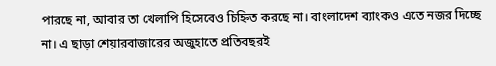পারছে না, আবার তা খেলাপি হিসেবেও চিহ্নিত করছে না। বাংলাদেশ ব্যাংকও এতে নজর দিচ্ছে না। এ ছাড়া শেয়ারবাজারের অজুহাতে প্রতিবছরই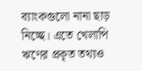ব্যাংকগুলো নানা ছাড় নিচ্ছে। এতে খেলাপি ঋণের প্রকৃত তথ্যও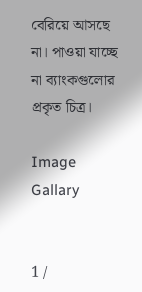বেরিয়ে আসছে না। পাওয়া যাচ্ছে না ব্যাংকগুলোর প্রকৃত চিত্র।

Image Gallary


1 /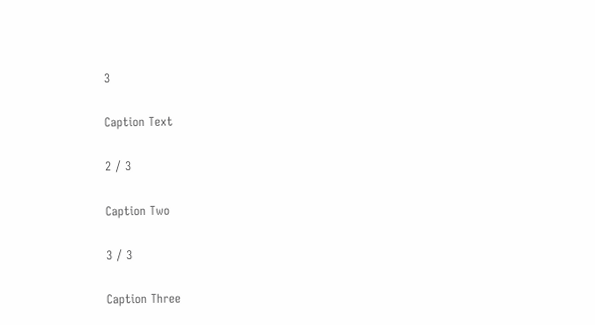3

Caption Text

2 / 3

Caption Two

3 / 3

Caption Three